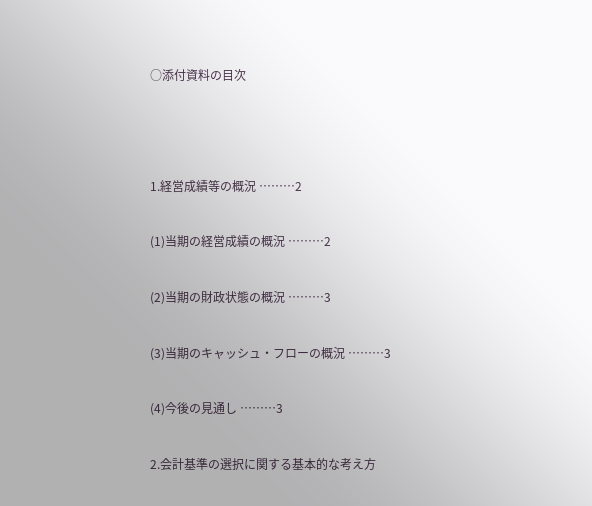○添付資料の目次



1.経営成績等の概況 ………2

(1)当期の経営成績の概況 ………2

(2)当期の財政状態の概況 ………3

(3)当期のキャッシュ・フローの概況 ………3

(4)今後の見通し ………3

2.会計基準の選択に関する基本的な考え方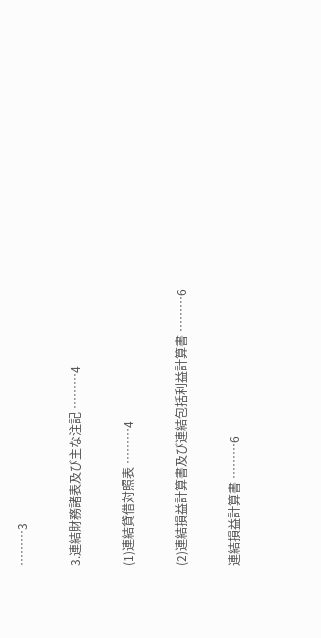………3

3.連結財務諸表及び主な注記 ………4

(1)連結貸借対照表 ………4

(2)連結損益計算書及び連結包括利益計算書 ………6

連結損益計算書 ………6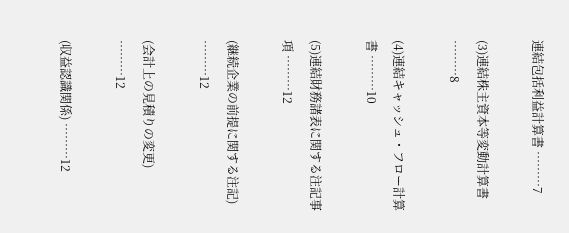連結包括利益計算書 ………7

(3)連結株主資本等変動計算書 ………8

(4)連結キャッシュ・フロー計算書 ………10

(5)連結財務諸表に関する注記事項 ………12

(継続企業の前提に関する注記) ………12

(会計上の見積りの変更) ………12

(収益認識関係) ………12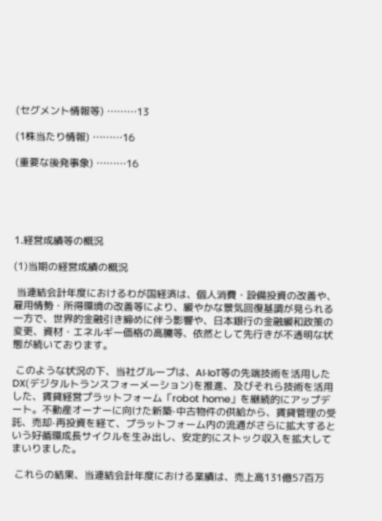(セグメント情報等) ………13

(1株当たり情報) ………16

(重要な後発事象) ………16





1.経営成績等の概況

(1)当期の経営成績の概況

 当連結会計年度におけるわが国経済は、個人消費・設備投資の改善や、雇用情勢・所得環境の改善等により、緩やかな景気回復基調が見られる一方で、世界的金融引き締めに伴う影響や、日本銀行の金融緩和政策の変更、資材・エネルギー価格の高騰等、依然として先行きが不透明な状態が続いております。

 このような状況の下、当社グループは、AI‧IoT等の先端技術を活用したDX(デジタルトランスフォーメーション)を推進、及びそれら技術を活用した、賃貸経営プラットフォーム「robot home」を継続的にアップデート。不動産オーナーに向けた新築‧中古物件の供給から、賃貸管理の受託、売却‧再投資を経て、プラットフォーム内の流通がさらに拡大するという好循環成長サイクルを生み出し、安定的にストック収入を拡大してまいりました。

 これらの結果、当連結会計年度における業績は、売上高131億57百万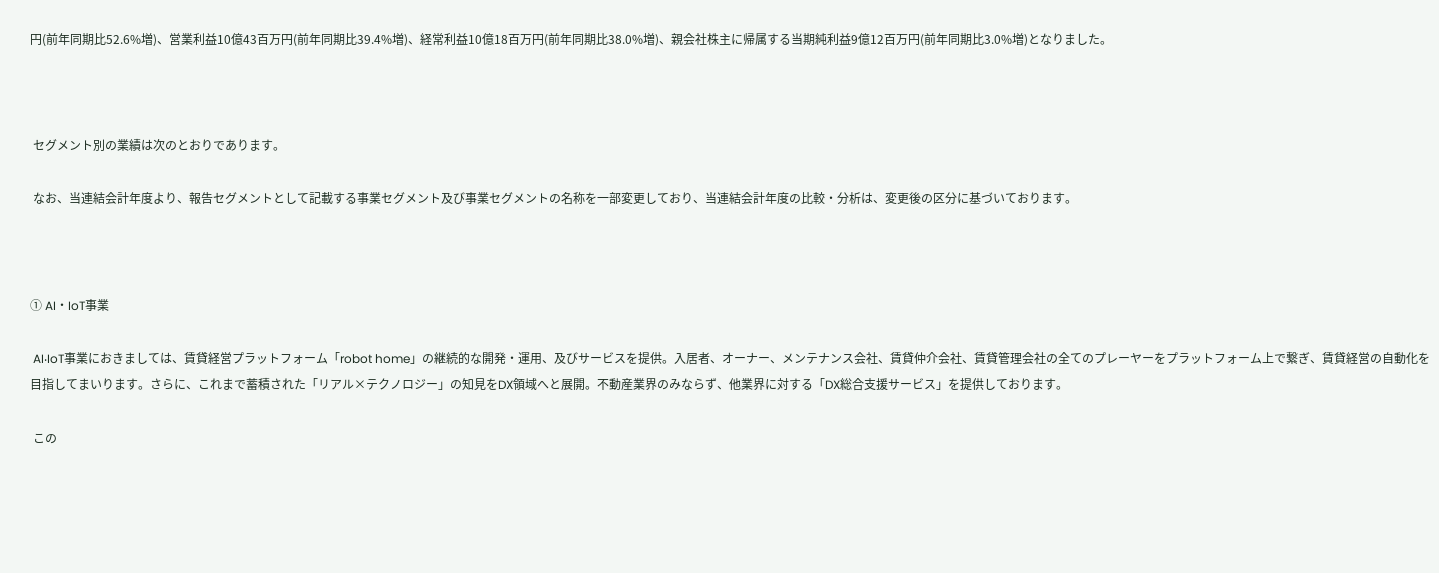円(前年同期比52.6%増)、営業利益10億43百万円(前年同期比39.4%増)、経常利益10億18百万円(前年同期比38.0%増)、親会社株主に帰属する当期純利益9億12百万円(前年同期比3.0%増)となりました。



 セグメント別の業績は次のとおりであります。

 なお、当連結会計年度より、報告セグメントとして記載する事業セグメント及び事業セグメントの名称を一部変更しており、当連結会計年度の比較・分析は、変更後の区分に基づいております。



① AI・IoT事業

 AI‧IoT事業におきましては、賃貸経営プラットフォーム「robot home」の継続的な開発‧運用、及びサービスを提供。入居者、オーナー、メンテナンス会社、賃貸仲介会社、賃貸管理会社の全てのプレーヤーをプラットフォーム上で繋ぎ、賃貸経営の自動化を目指してまいります。さらに、これまで蓄積された「リアル×テクノロジー」の知見をDX領域へと展開。不動産業界のみならず、他業界に対する「DX総合支援サービス」を提供しております。

 この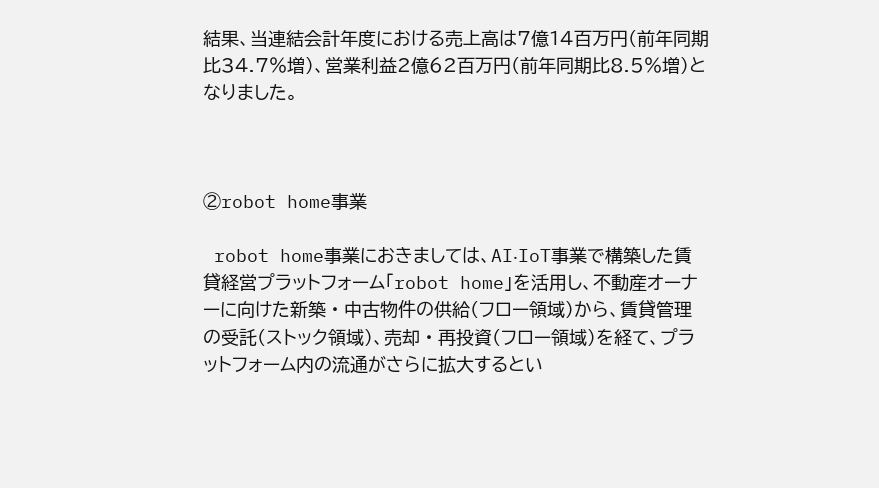結果、当連結会計年度における売上高は7億14百万円(前年同期比34.7%増)、営業利益2億62百万円(前年同期比8.5%増)となりました。



②robot home事業

 robot home事業におきましては、AI‧IoT事業で構築した賃貸経営プラットフォーム「robot home」を活用し、不動産オーナーに向けた新築‧中古物件の供給(フロー領域)から、賃貸管理の受託(ストック領域)、売却‧再投資(フロー領域)を経て、プラットフォーム内の流通がさらに拡大するとい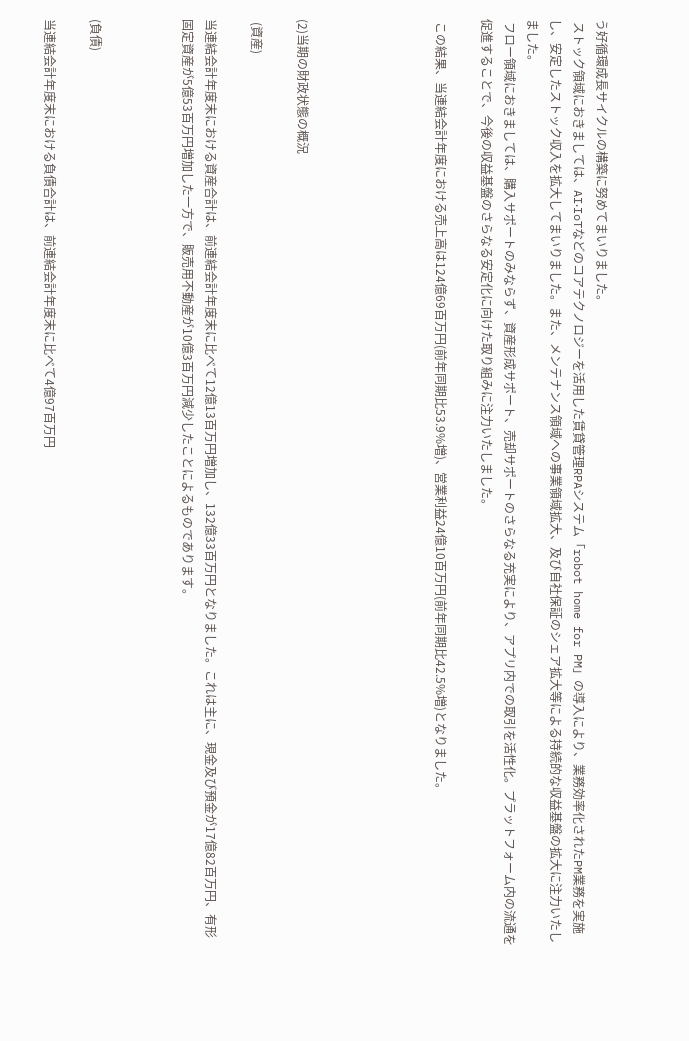う好循環成長サイクルの構築に努めてまいりました。
 ストック領域におきましては、AI‧IoTなどのコアテクノロジーを活用した賃貸管理RPAシステム「robot home for PM」の導入により、業務効率化されたPM業務を実施し、安定したストック収入を拡大してまいりました。また、メンテナンス領域への事業領域拡大、及び自社保証のシェア拡大等による持続的な収益基盤の拡大に注力いたしました。
 フロー領域におきましては、購入サポートのみならず、資産形成サポート、売却サポートのさらなる充実により、アプリ内での取引を活性化。プラットフォーム内の流通を促進することで、今後の収益基盤のさらなる安定化に向けた取り組みに注力いたしました。

 この結果、当連結会計年度における売上高は124億69百万円(前年同期比53.9%増)、営業利益24億10百万円(前年同期比42.5%増)となりました。





(2)当期の財政状態の概況

 (資産)

当連結会計年度末における資産合計は、前連結会計年度末に比べて12億13百万円増加し、132億33百万円となりました。これは主に、現金及び預金が17億82百万円、有形固定資産が5億53百万円増加した一方で、販売用不動産が10億3百万円減少したことによるものであります。



(負債)

当連結会計年度末における負債合計は、前連結会計年度末に比べて4億97百万円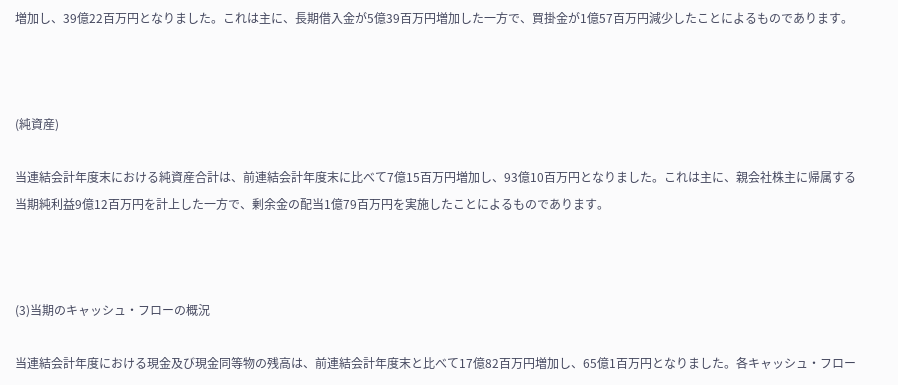増加し、39億22百万円となりました。これは主に、長期借入金が5億39百万円増加した一方で、買掛金が1億57百万円減少したことによるものであります。



(純資産)

当連結会計年度末における純資産合計は、前連結会計年度末に比べて7億15百万円増加し、93億10百万円となりました。これは主に、親会社株主に帰属する当期純利益9億12百万円を計上した一方で、剰余金の配当1億79百万円を実施したことによるものであります。



(3)当期のキャッシュ・フローの概況

当連結会計年度における現金及び現金同等物の残高は、前連結会計年度末と比べて17億82百万円増加し、65億1百万円となりました。各キャッシュ・フロー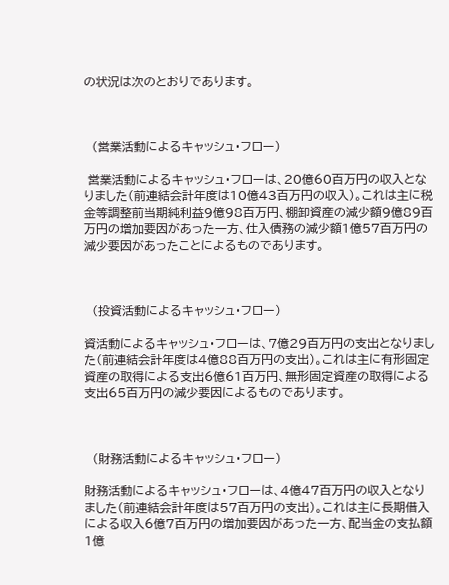の状況は次のとおりであります。



  (営業活動によるキャッシュ・フロー)

 営業活動によるキャッシュ・フローは、20億60百万円の収入となりました(前連結会計年度は10億43百万円の収入)。これは主に税金等調整前当期純利益9億98百万円、棚卸資産の減少額9億89百万円の増加要因があった一方、仕入債務の減少額1億57百万円の減少要因があったことによるものであります。



  (投資活動によるキャッシュ・フロー)

資活動によるキャッシュ・フローは、7億29百万円の支出となりました(前連結会計年度は4億88百万円の支出)。これは主に有形固定資産の取得による支出6億61百万円、無形固定資産の取得による支出65百万円の減少要因によるものであります。



  (財務活動によるキャッシュ・フロー)

財務活動によるキャッシュ・フローは、4億47百万円の収入となりました(前連結会計年度は57百万円の支出)。これは主に長期借入による収入6億7百万円の増加要因があった一方、配当金の支払額1億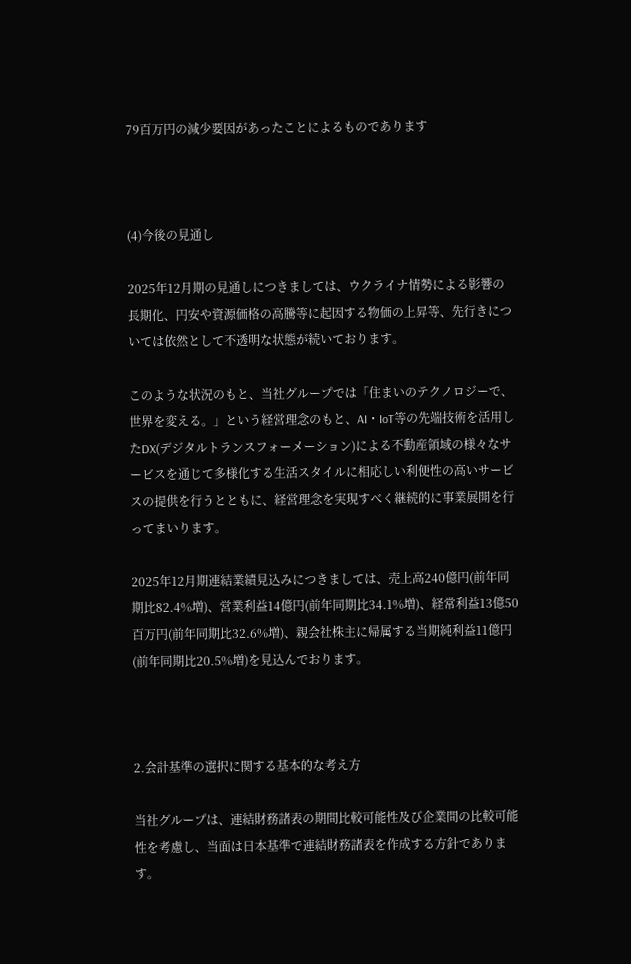79百万円の減少要因があったことによるものであります



(4)今後の見通し

2025年12月期の見通しにつきましては、ウクライナ情勢による影響の長期化、円安や資源価格の高騰等に起因する物価の上昇等、先行きについては依然として不透明な状態が続いております。

このような状況のもと、当社グループでは「住まいのテクノロジーで、世界を変える。」という経営理念のもと、AI・IoT等の先端技術を活用したDX(デジタルトランスフォーメーション)による不動産領域の様々なサービスを通じて多様化する生活スタイルに相応しい利便性の高いサービスの提供を行うとともに、経営理念を実現すべく継続的に事業展開を行ってまいります。

2025年12月期連結業績見込みにつきましては、売上高240億円(前年同期比82.4%増)、営業利益14億円(前年同期比34.1%増)、経常利益13億50百万円(前年同期比32.6%増)、親会社株主に帰属する当期純利益11億円(前年同期比20.5%増)を見込んでおります。



2.会計基準の選択に関する基本的な考え方

当社グループは、連結財務諸表の期間比較可能性及び企業間の比較可能性を考慮し、当面は日本基準で連結財務諸表を作成する方針であります。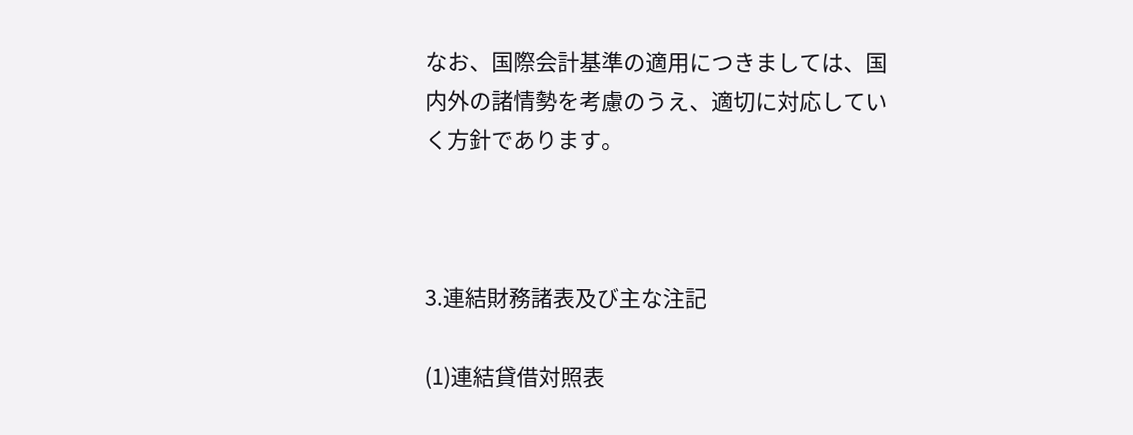なお、国際会計基準の適用につきましては、国内外の諸情勢を考慮のうえ、適切に対応していく方針であります。



3.連結財務諸表及び主な注記

(1)連結貸借対照表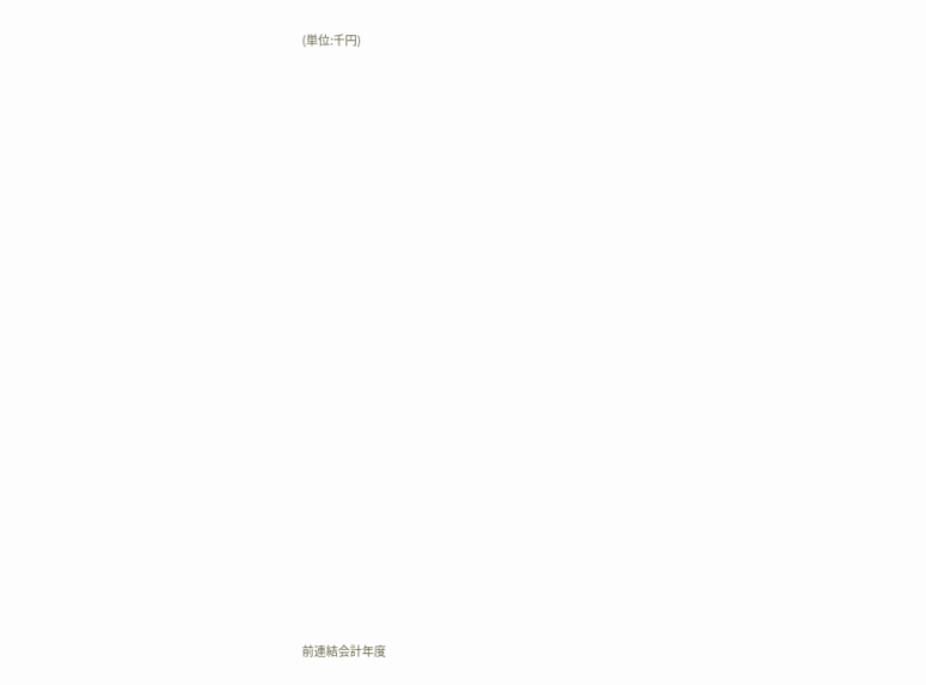(単位:千円)





















前連結会計年度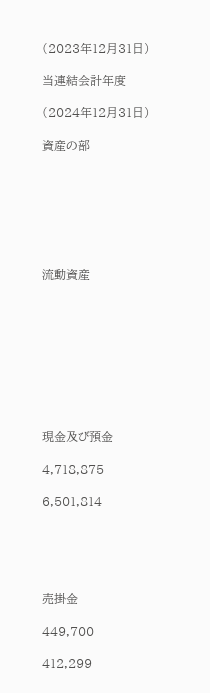(2023年12月31日)

当連結会計年度

(2024年12月31日)

資産の部







流動資産









現金及び預金

4,718,875

6,501,814





売掛金

449,700

412,299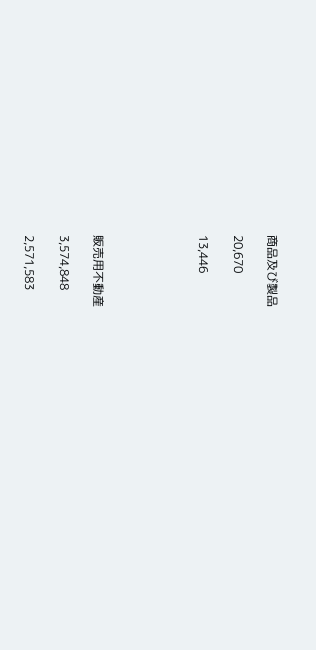商品及び製品

20,670

13,446





販売用不動産

3,574,848

2,571,583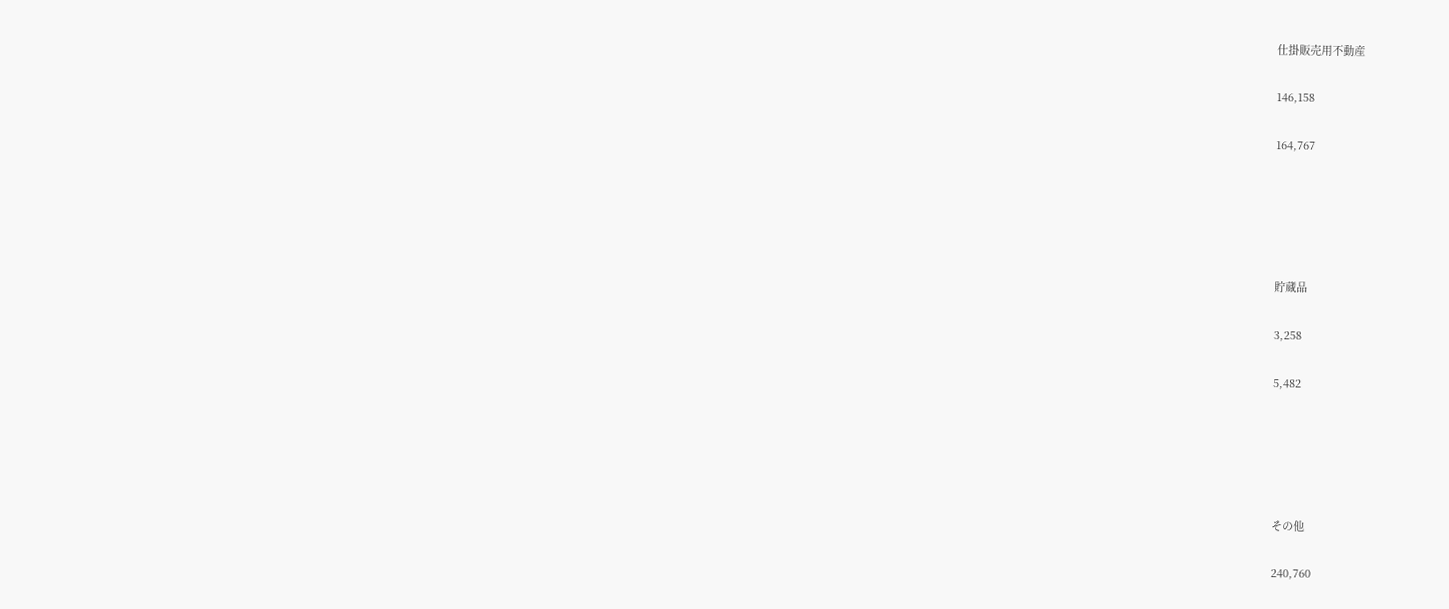仕掛販売用不動産

146,158

164,767





貯蔵品

3,258

5,482





その他

240,760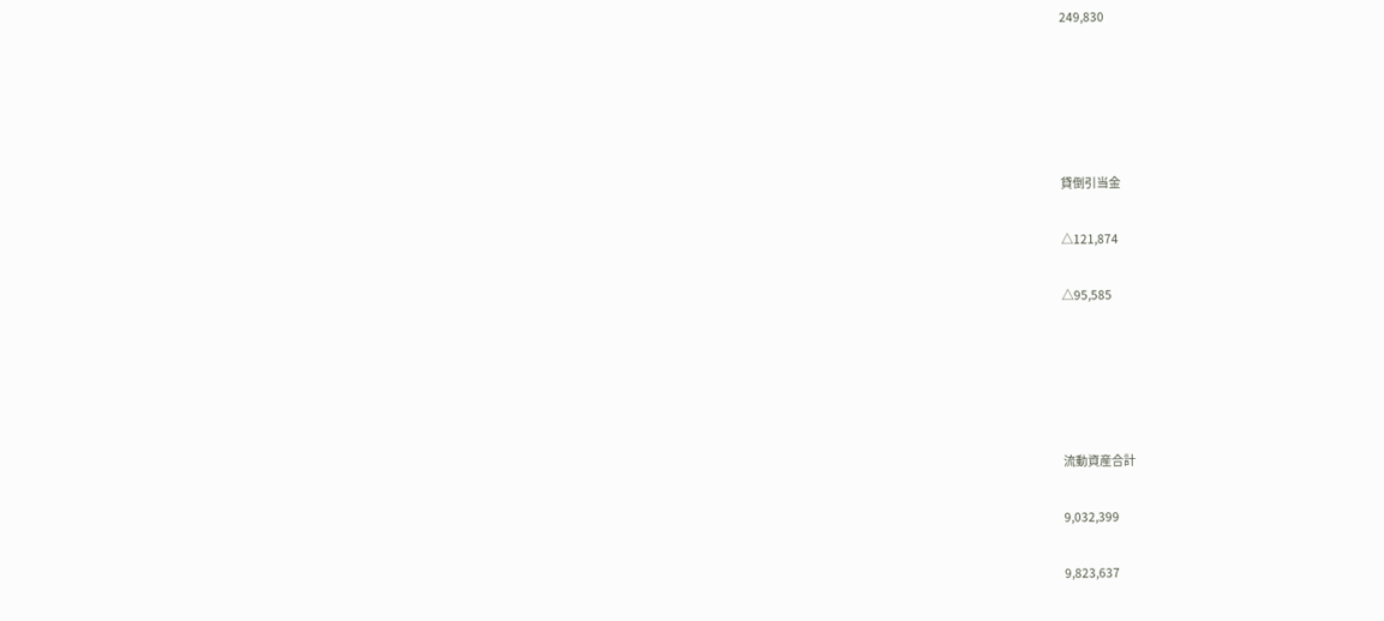249,830





貸倒引当金

△121,874

△95,585





流動資産合計

9,032,399

9,823,637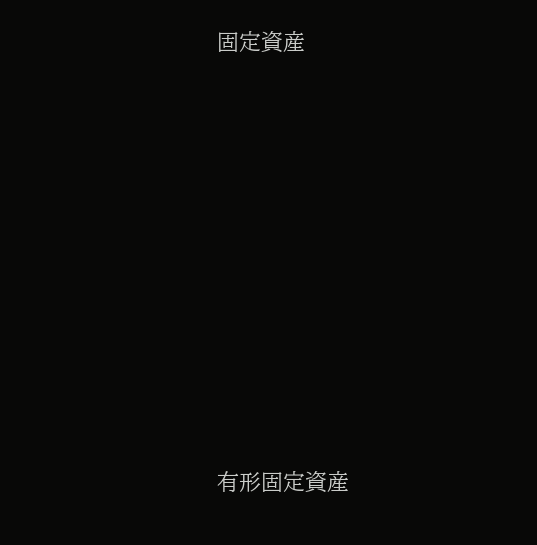固定資産









有形固定資産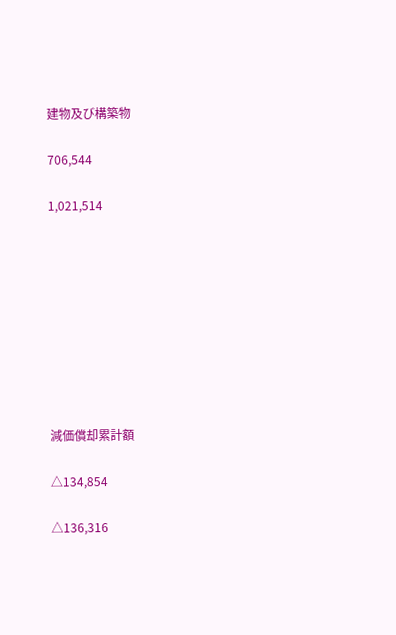建物及び構築物

706,544

1,021,514









減価償却累計額

△134,854

△136,316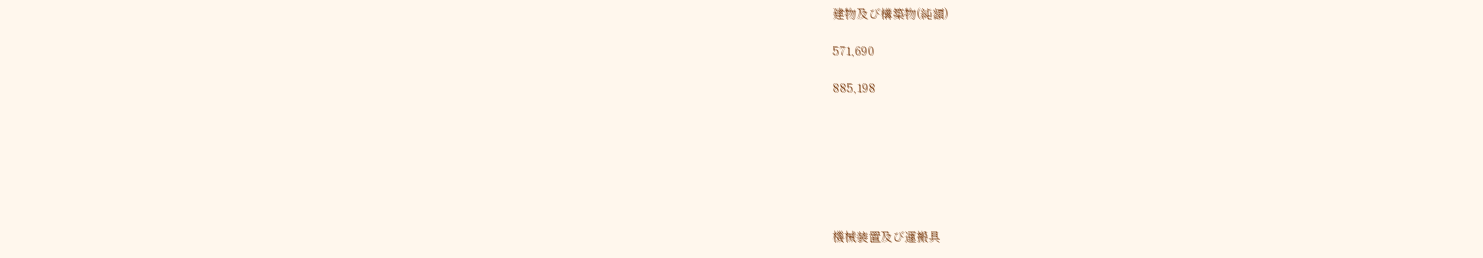建物及び構築物(純額)

571,690

885,198







機械装置及び運搬具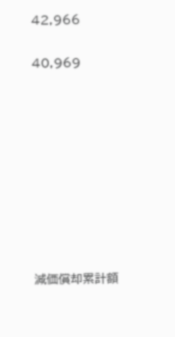42,966

40,969









減価償却累計額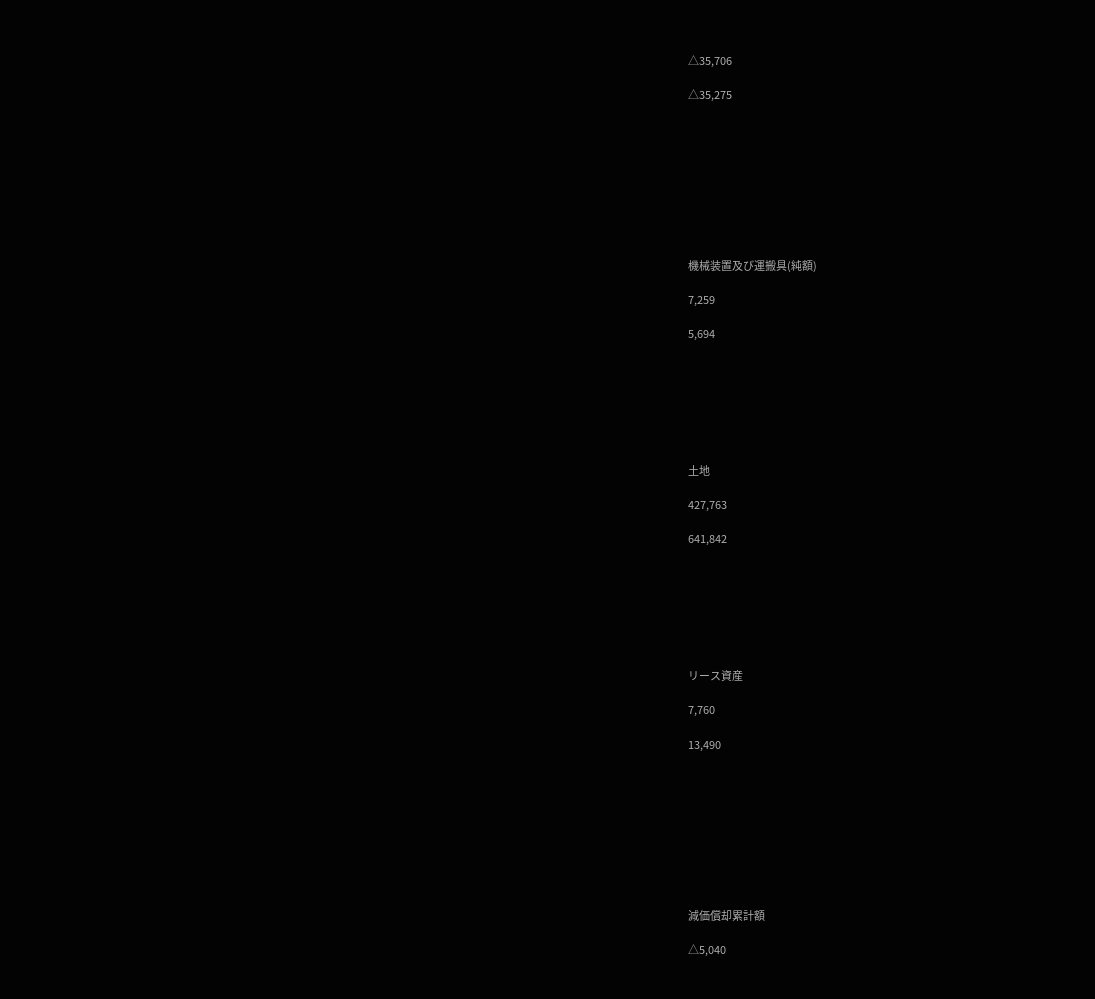△35,706

△35,275









機械装置及び運搬具(純額)

7,259

5,694







土地

427,763

641,842







リース資産

7,760

13,490









減価償却累計額

△5,040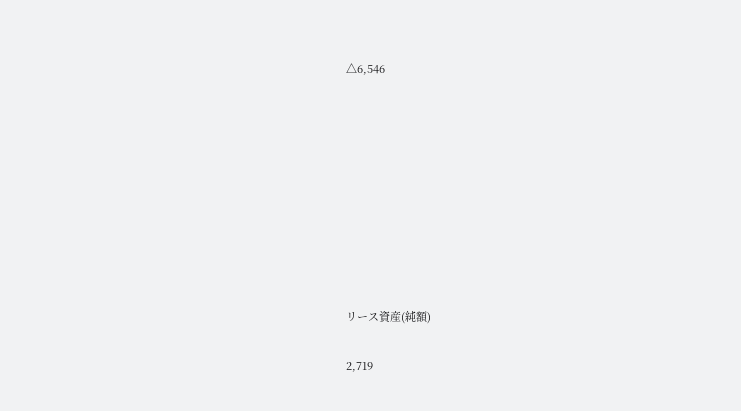△6,546









リース資産(純額)

2,719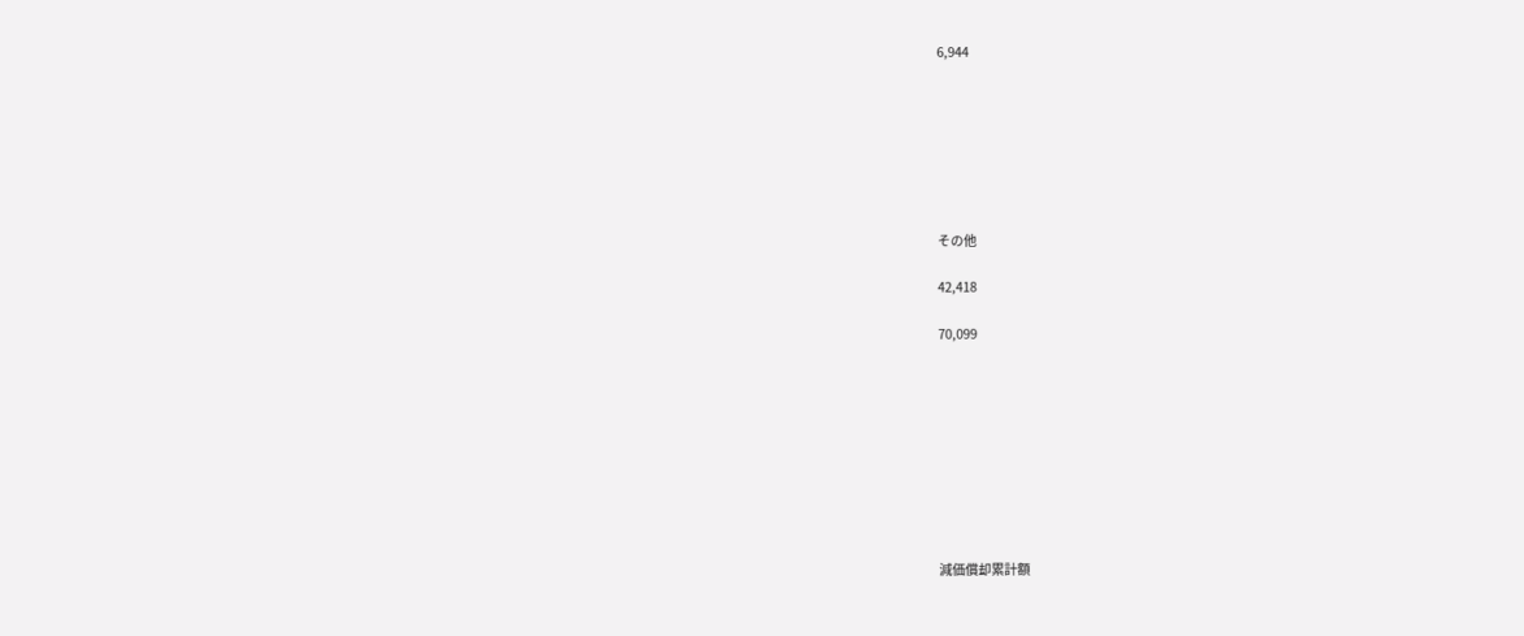6,944







その他

42,418

70,099









減価償却累計額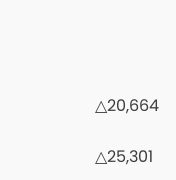△20,664

△25,301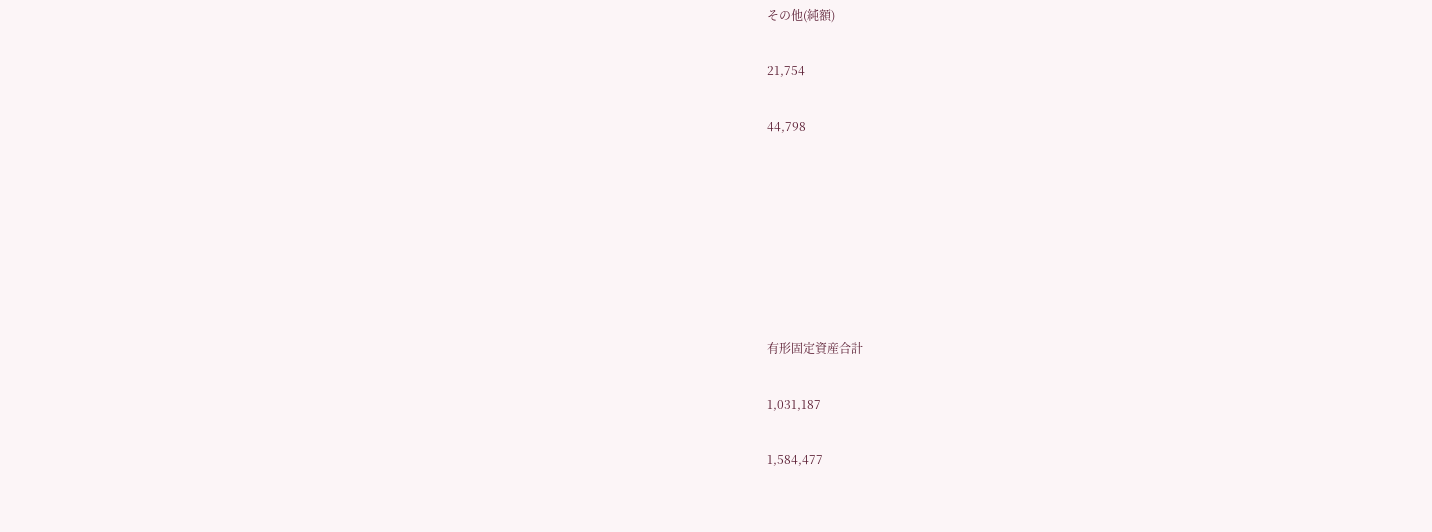その他(純額)

21,754

44,798







有形固定資産合計

1,031,187

1,584,477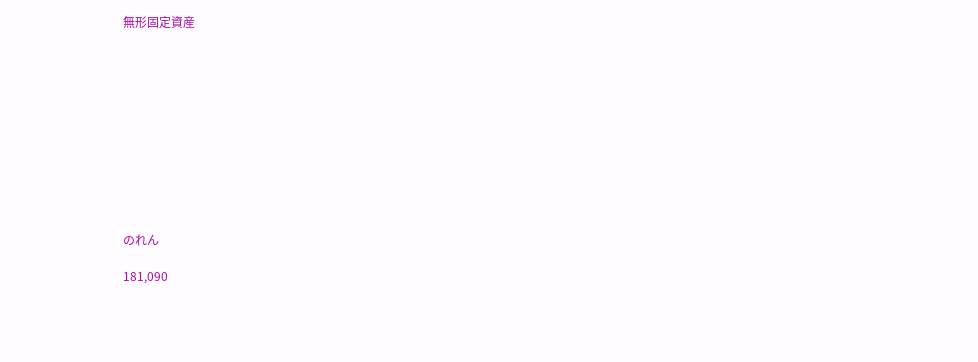無形固定資産











のれん

181,090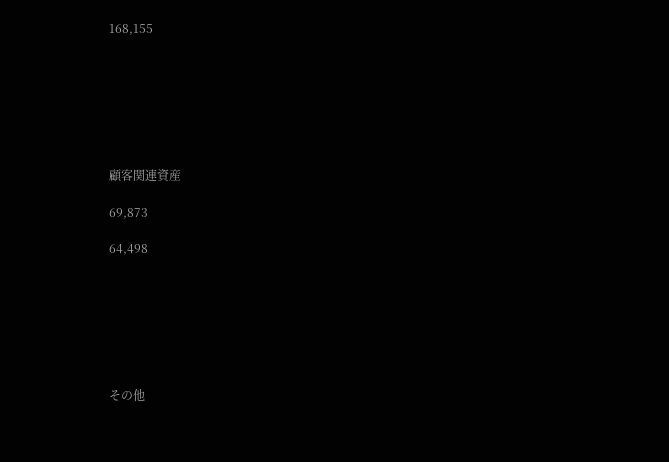168,155







顧客関連資産

69,873

64,498







その他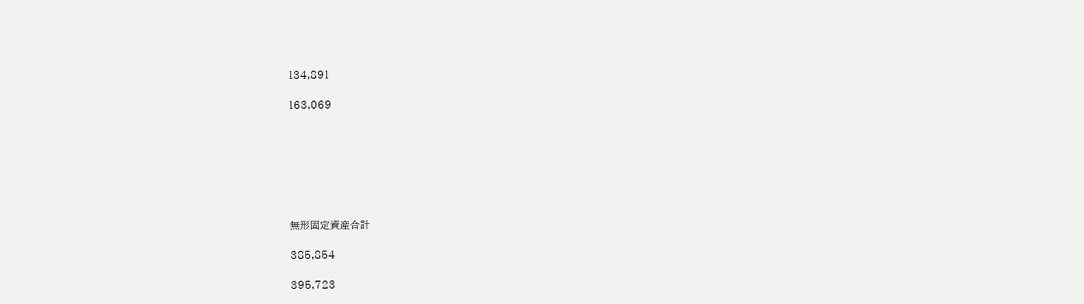134,891

163,069







無形固定資産合計

385,854

395,723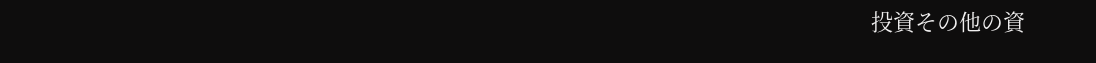投資その他の資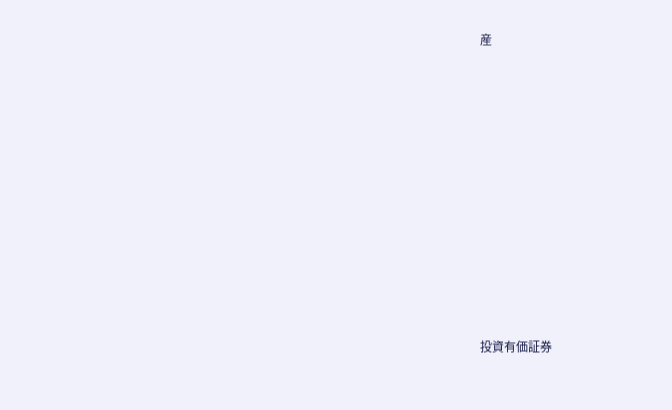産











投資有価証券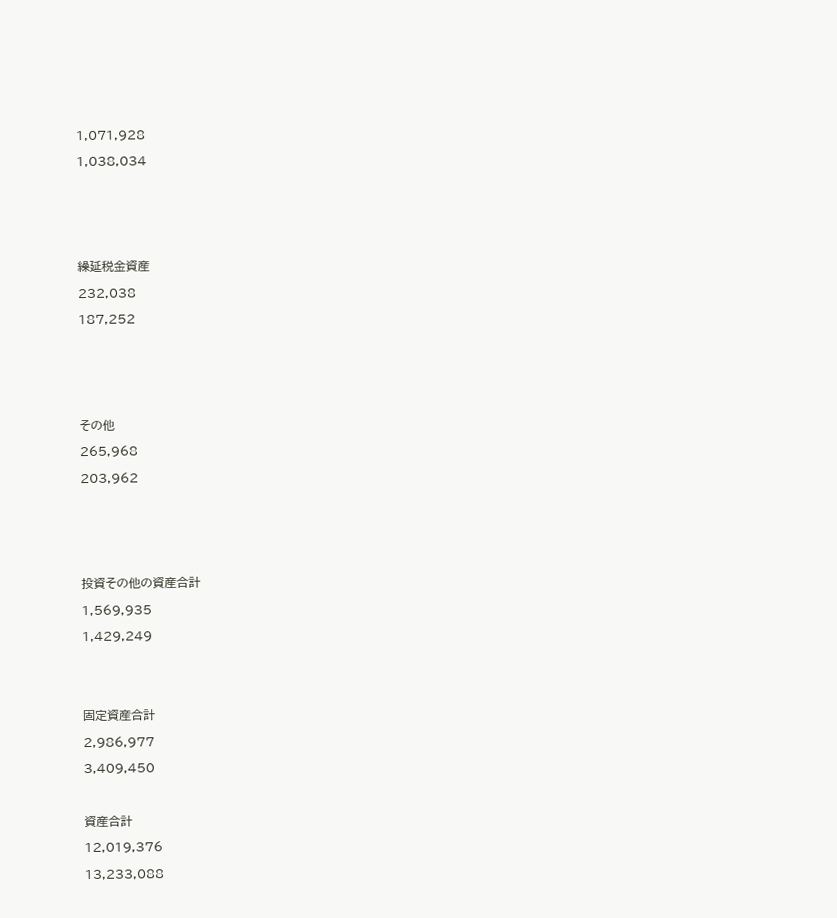1,071,928

1,038,034







繰延税金資産

232,038

187,252







その他

265,968

203,962







投資その他の資産合計

1,569,935

1,429,249





固定資産合計

2,986,977

3,409,450



資産合計

12,019,376

13,233,088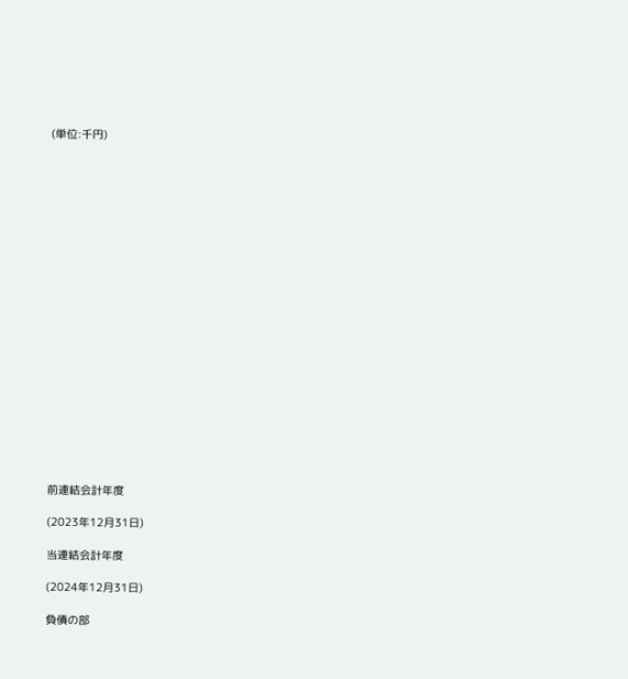(単位:千円)





















前連結会計年度

(2023年12月31日)

当連結会計年度

(2024年12月31日)

負債の部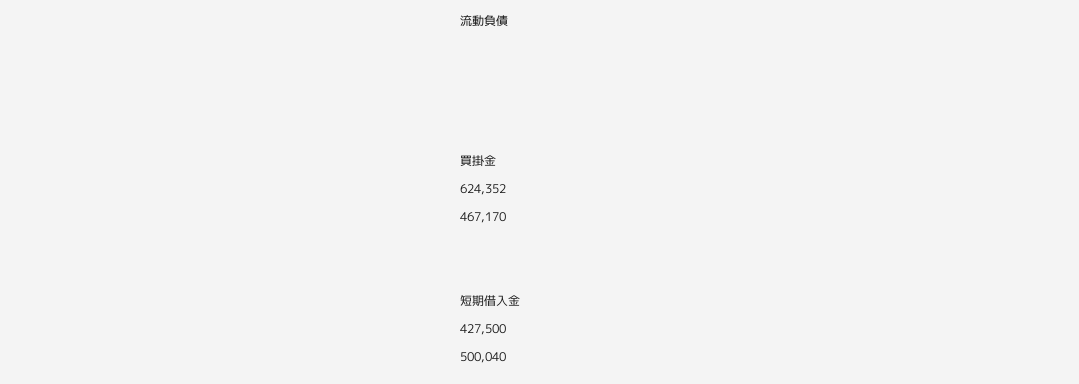流動負債









買掛金

624,352

467,170





短期借入金

427,500

500,040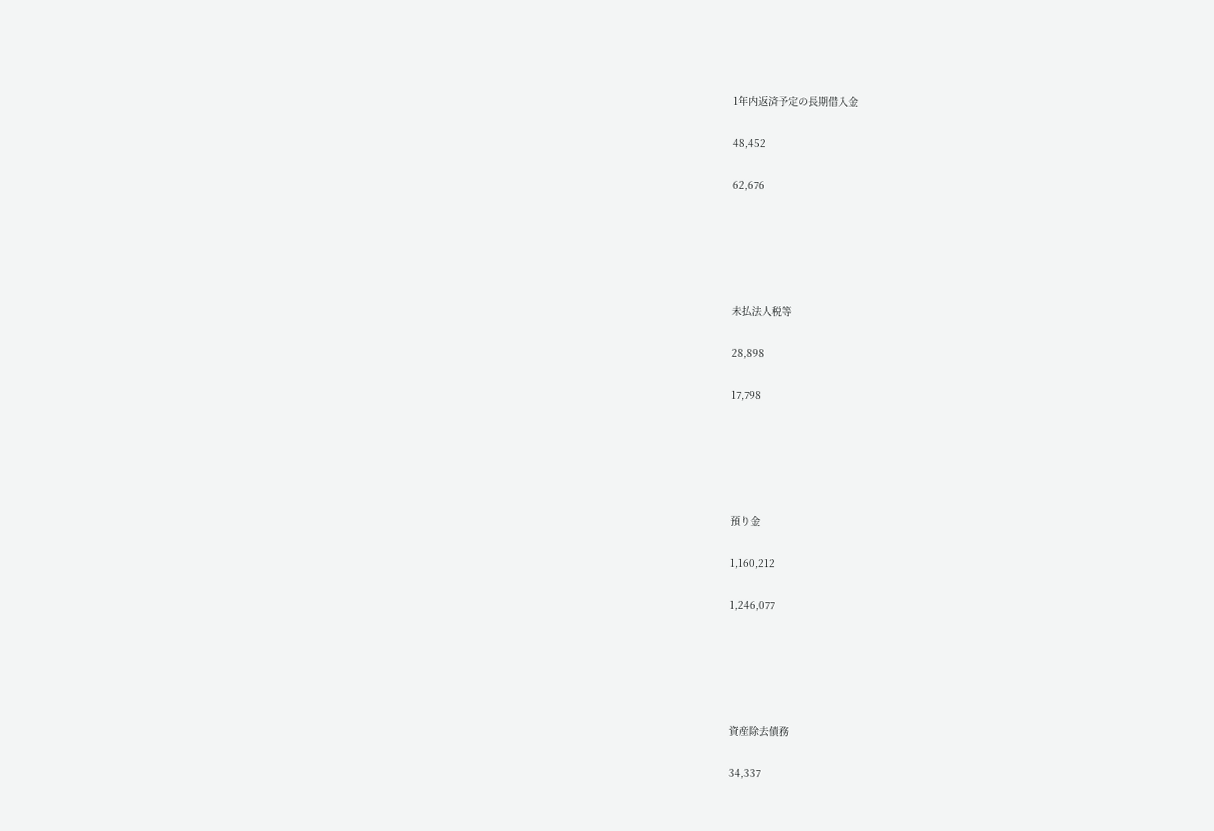1年内返済予定の長期借入金

48,452

62,676





未払法人税等

28,898

17,798





預り金

1,160,212

1,246,077





資産除去債務

34,337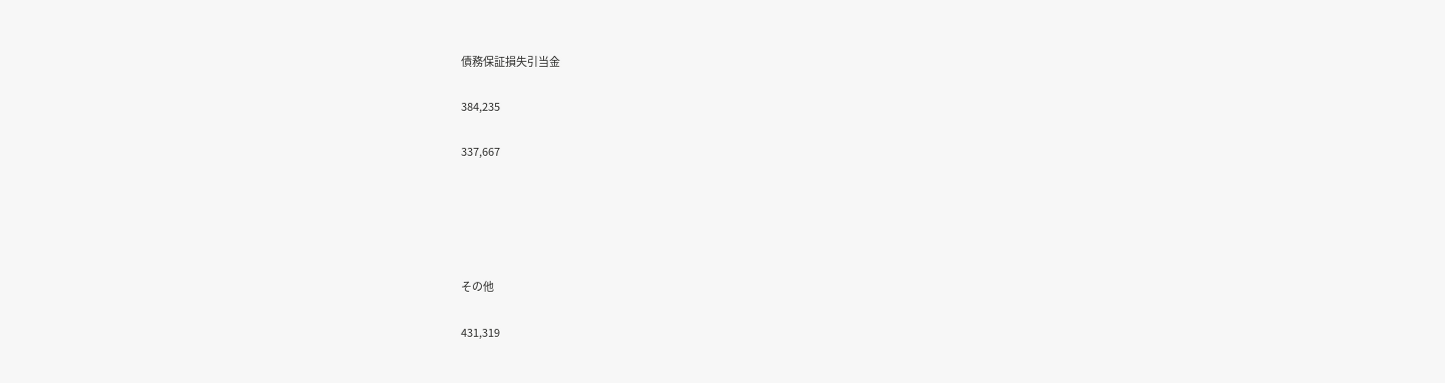債務保証損失引当金

384,235

337,667





その他

431,319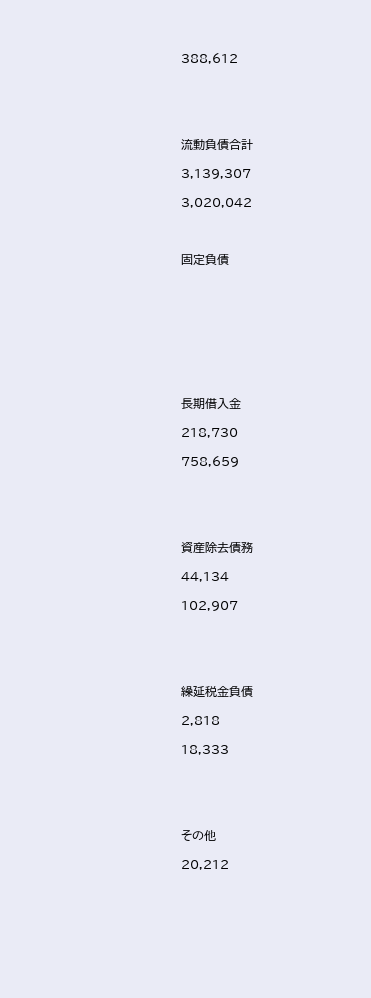388,612





流動負債合計

3,139,307

3,020,042



固定負債









長期借入金

218,730

758,659





資産除去債務

44,134

102,907





繰延税金負債

2,818

18,333





その他

20,212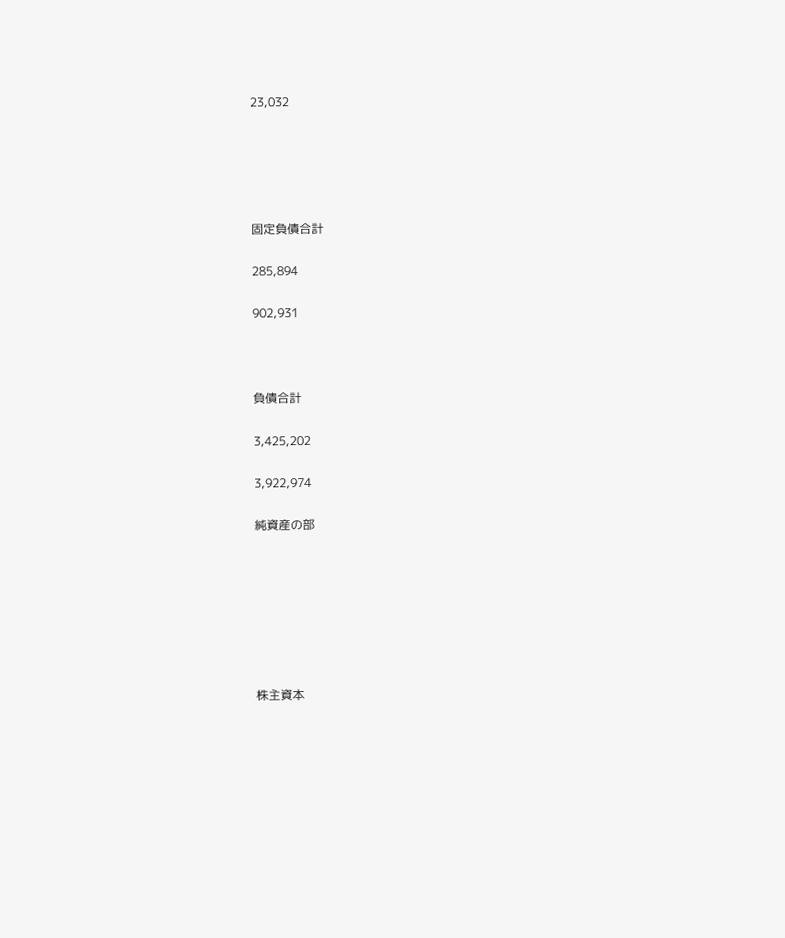23,032





固定負債合計

285,894

902,931



負債合計

3,425,202

3,922,974

純資産の部







株主資本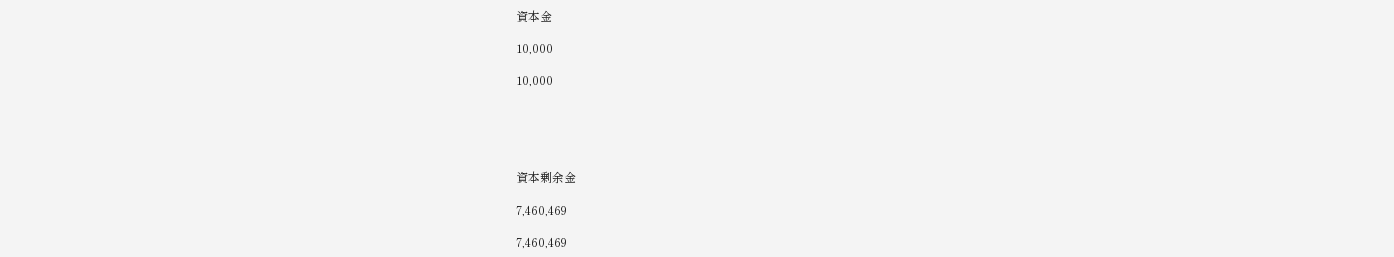資本金

10,000

10,000





資本剰余金

7,460,469

7,460,469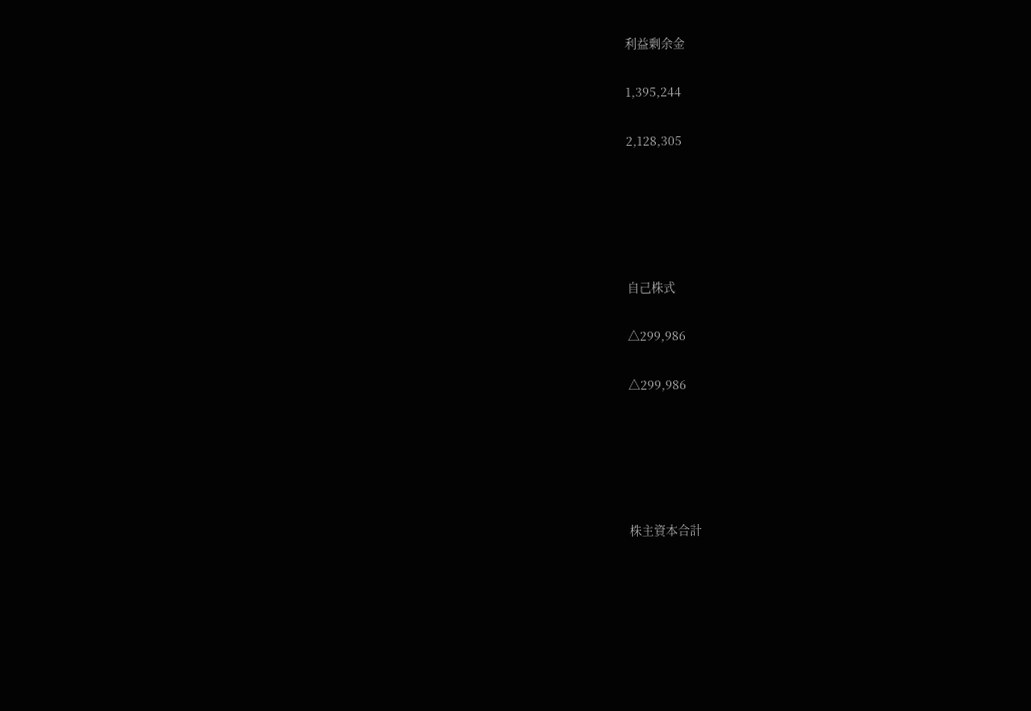利益剰余金

1,395,244

2,128,305





自己株式

△299,986

△299,986





株主資本合計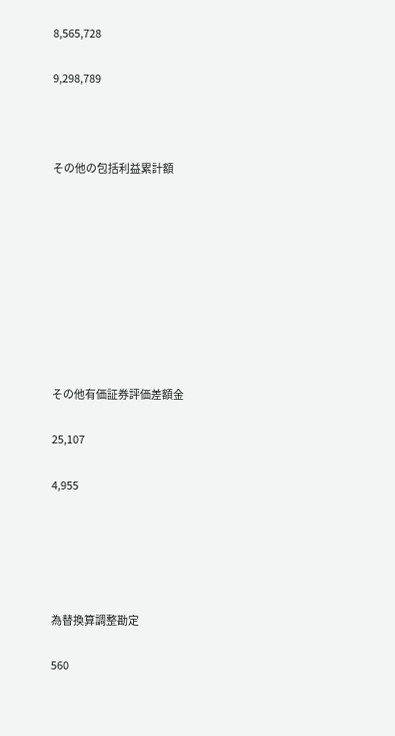8,565,728

9,298,789



その他の包括利益累計額









その他有価証券評価差額金

25,107

4,955





為替換算調整勘定

560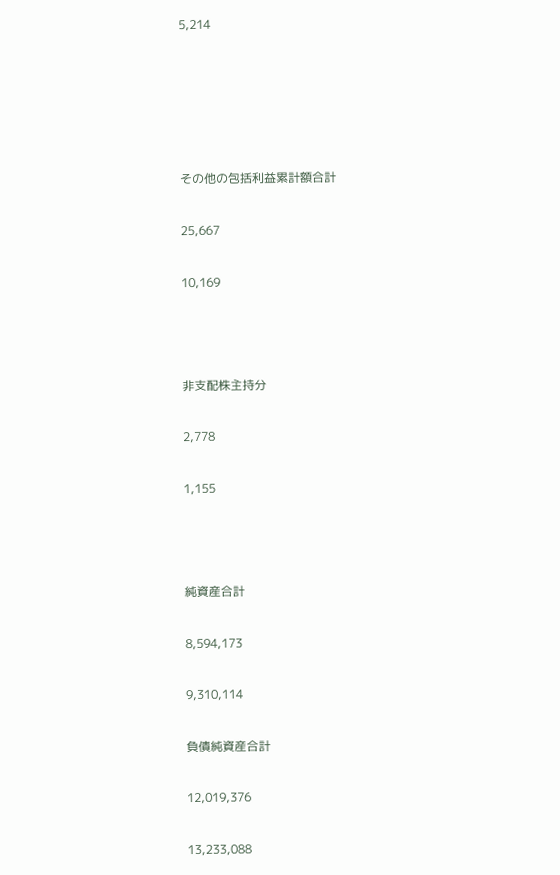5,214





その他の包括利益累計額合計

25,667

10,169



非支配株主持分

2,778

1,155



純資産合計

8,594,173

9,310,114

負債純資産合計

12,019,376

13,233,088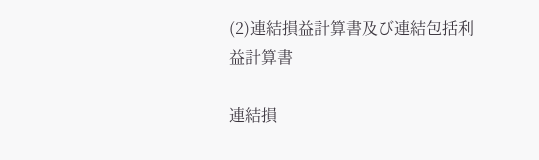(2)連結損益計算書及び連結包括利益計算書

連結損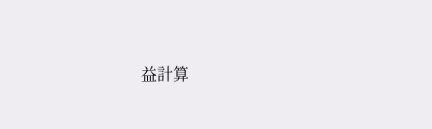益計算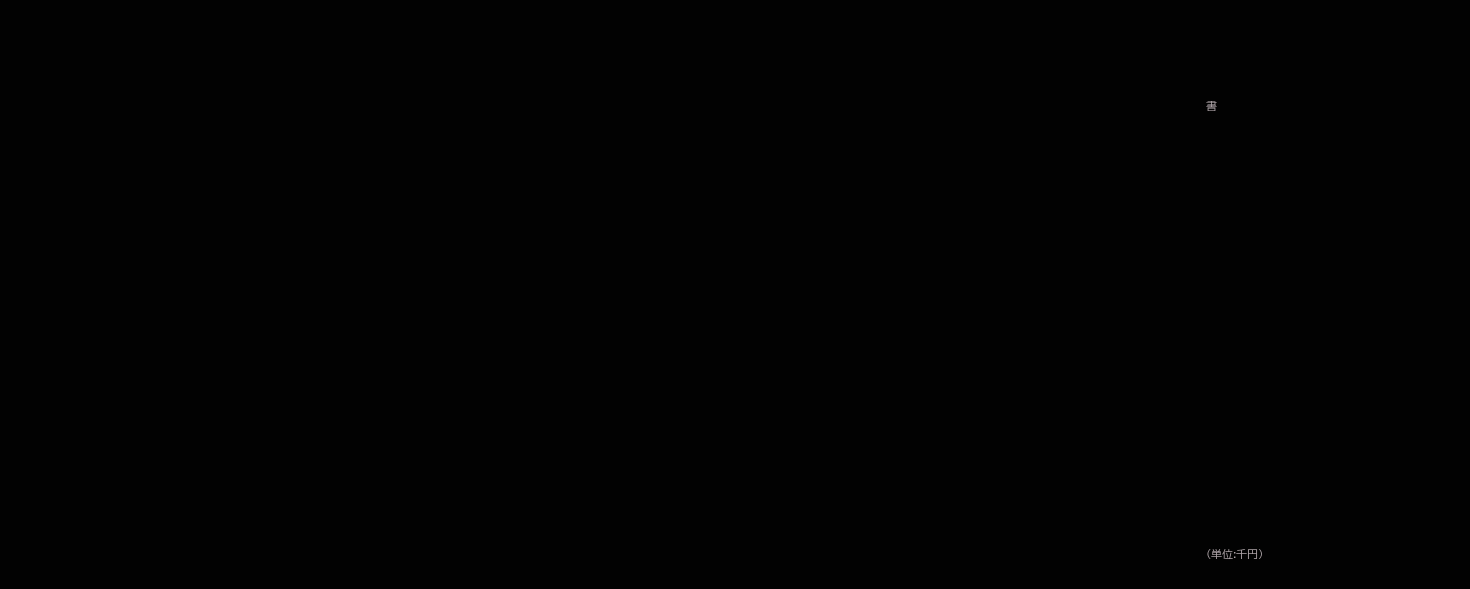書























(単位:千円)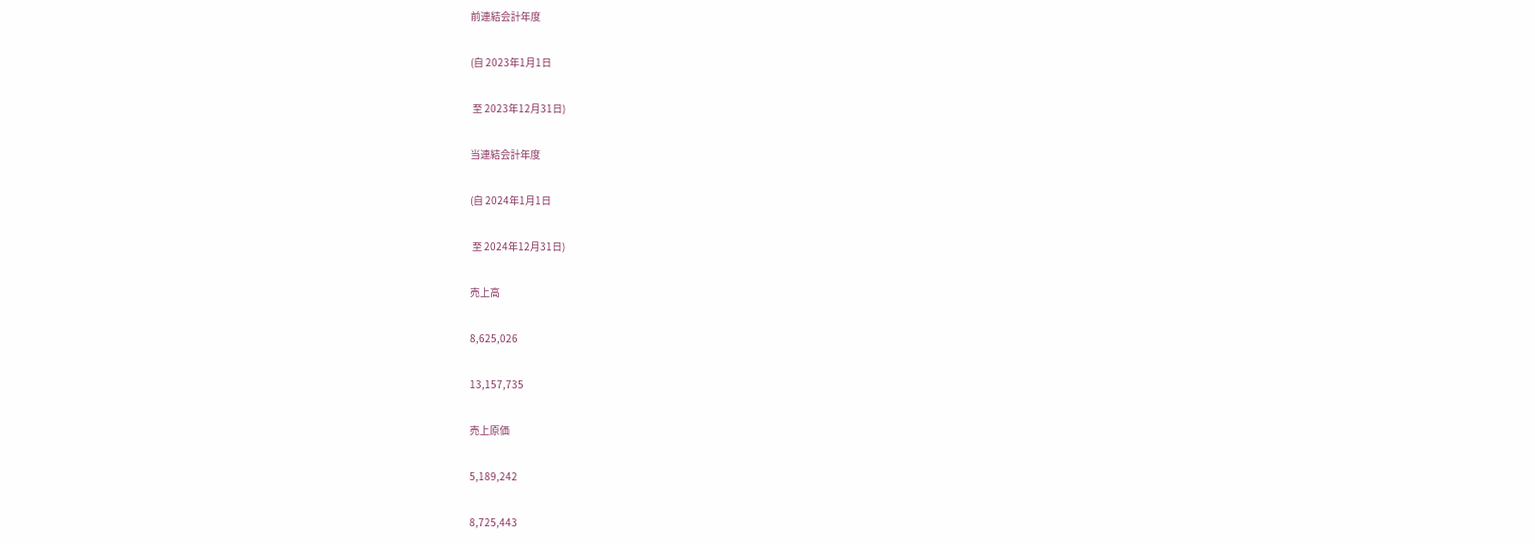前連結会計年度

(自 2023年1月1日

 至 2023年12月31日)

当連結会計年度

(自 2024年1月1日

 至 2024年12月31日)

売上高

8,625,026

13,157,735

売上原価

5,189,242

8,725,443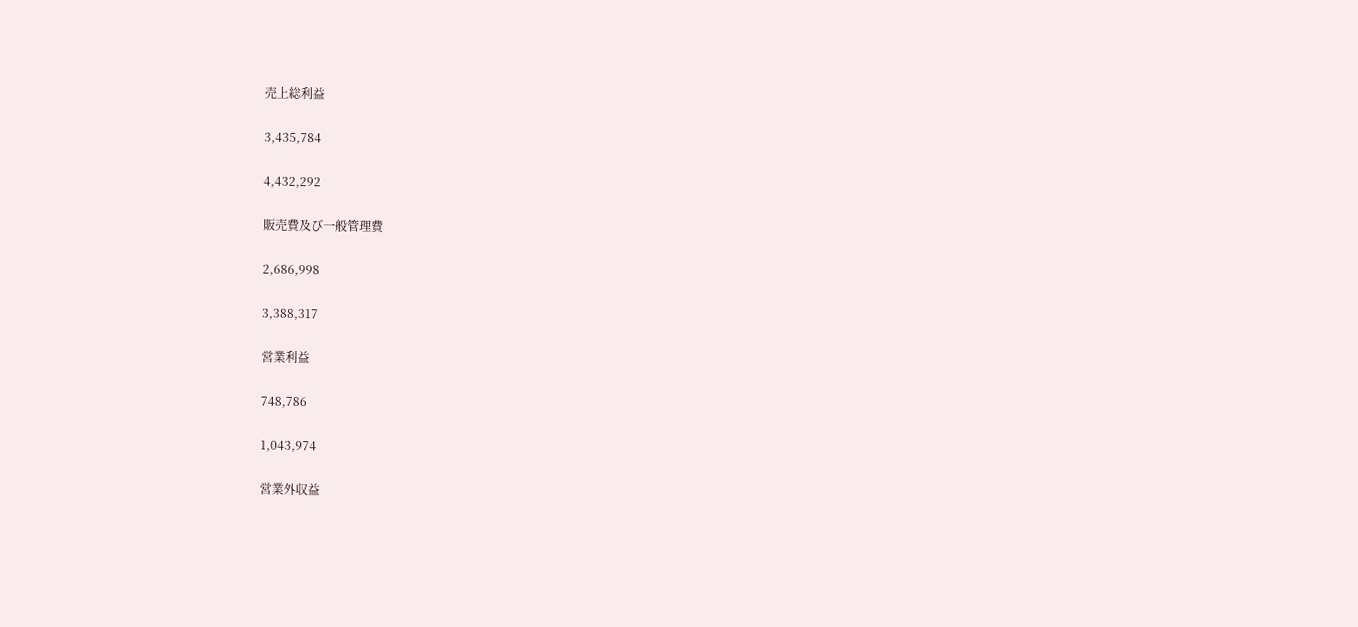売上総利益

3,435,784

4,432,292

販売費及び一般管理費

2,686,998

3,388,317

営業利益

748,786

1,043,974

営業外収益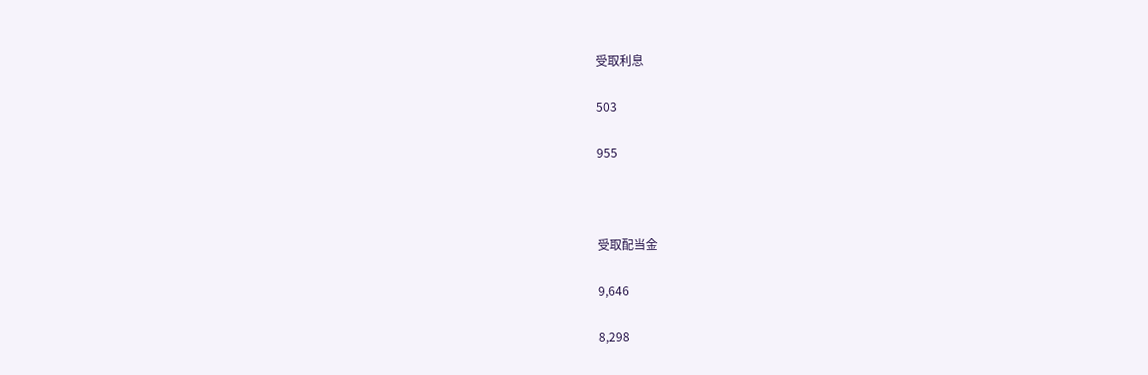受取利息

503

955



受取配当金

9,646

8,298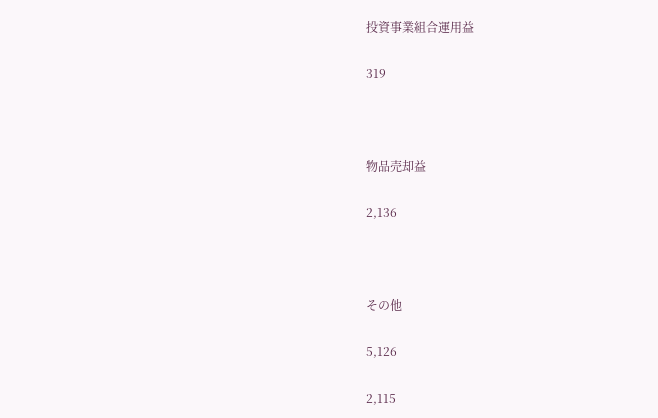投資事業組合運用益

319



物品売却益

2,136



その他

5,126

2,115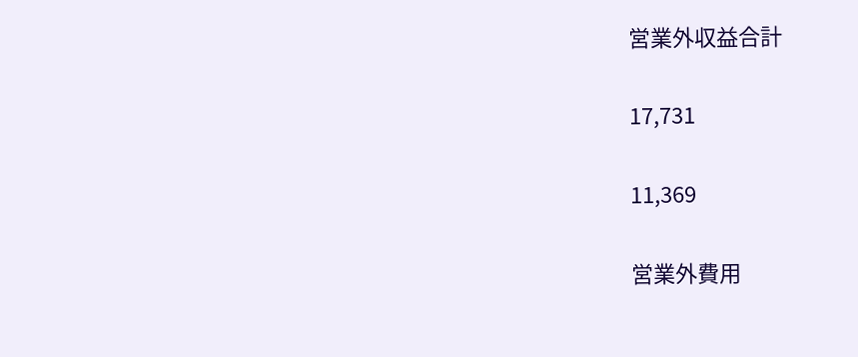営業外収益合計

17,731

11,369

営業外費用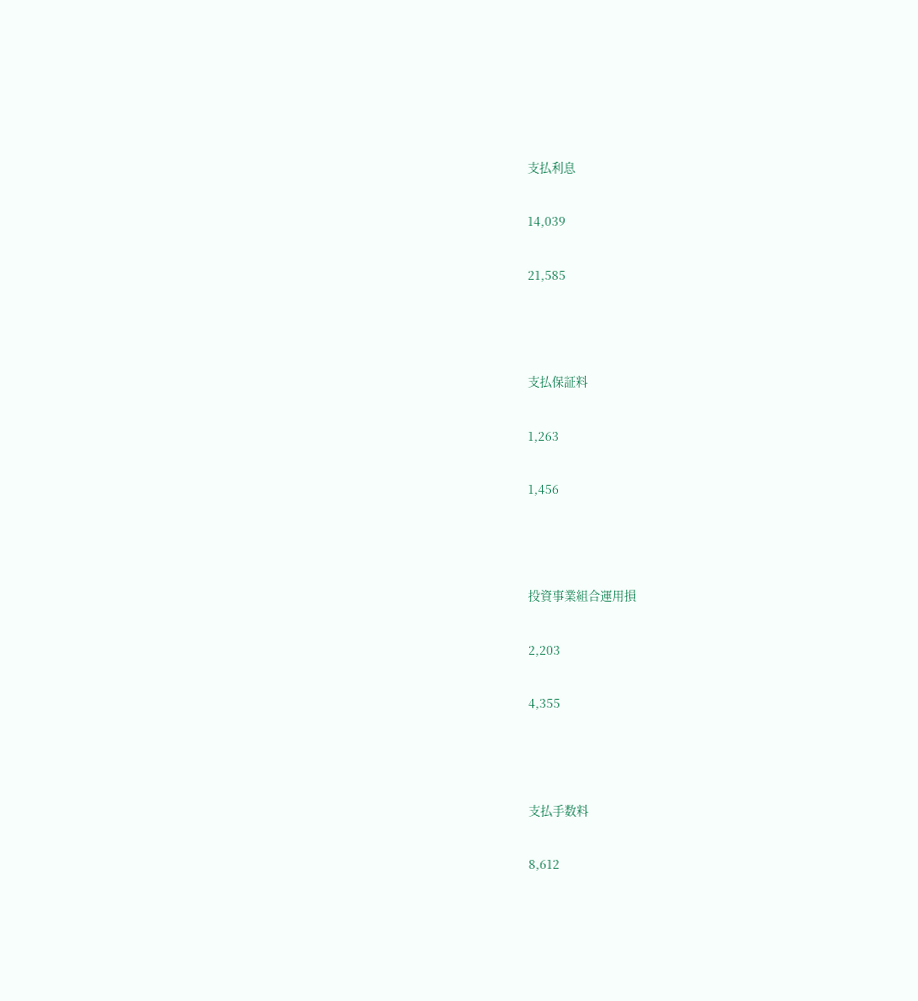支払利息

14,039

21,585



支払保証料

1,263

1,456



投資事業組合運用損

2,203

4,355



支払手数料

8,612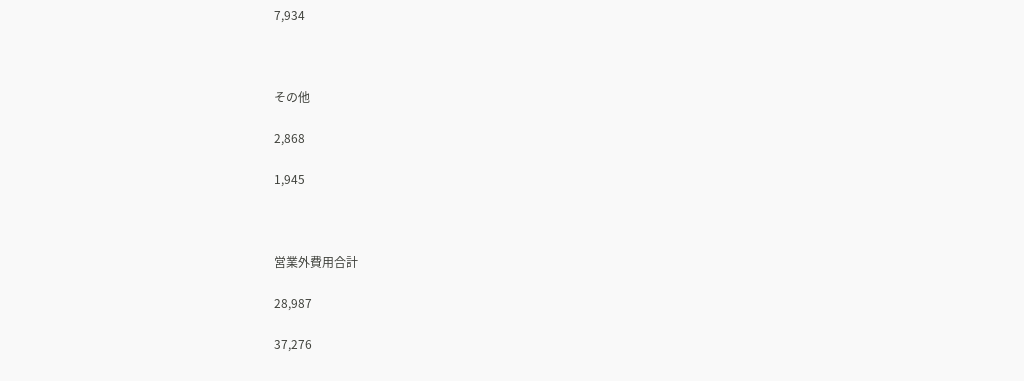7,934



その他

2,868

1,945



営業外費用合計

28,987

37,276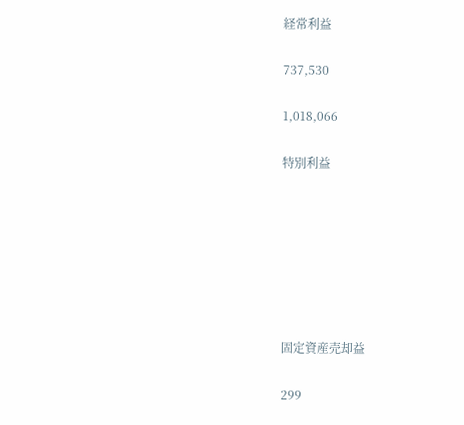経常利益

737,530

1,018,066

特別利益







固定資産売却益

299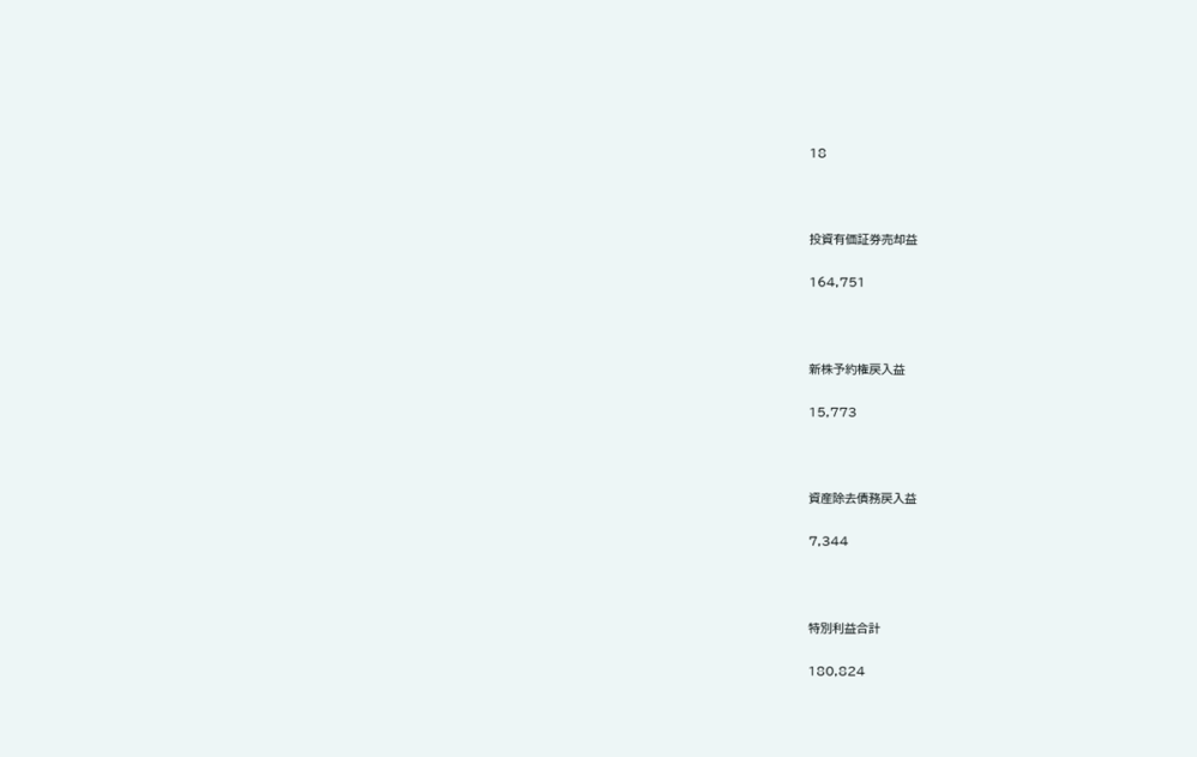18



投資有価証券売却益

164,751



新株予約権戻入益

15,773



資産除去債務戻入益

7,344



特別利益合計

180,824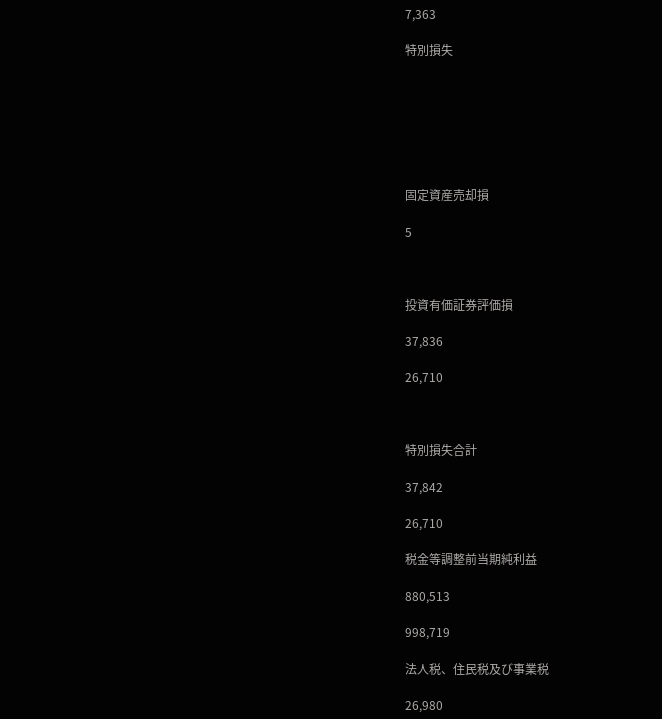7,363

特別損失







固定資産売却損

5



投資有価証券評価損

37,836

26,710



特別損失合計

37,842

26,710

税金等調整前当期純利益

880,513

998,719

法人税、住民税及び事業税

26,980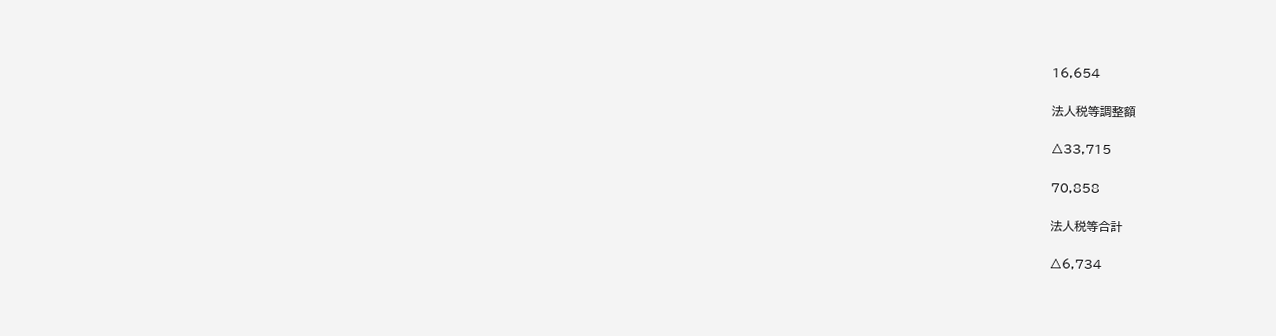16,654

法人税等調整額

△33,715

70,858

法人税等合計

△6,734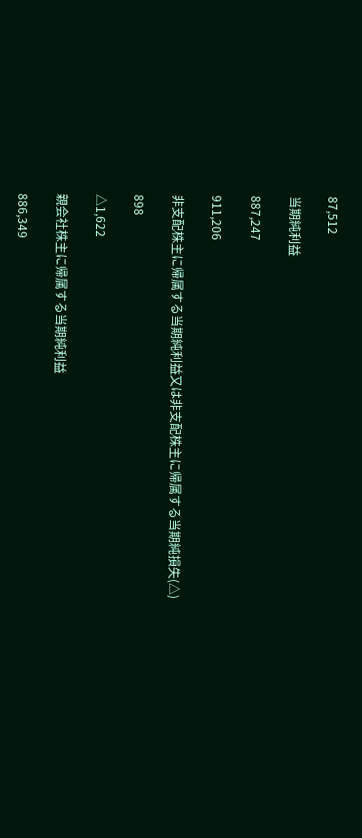87,512

当期純利益

887,247

911,206

非支配株主に帰属する当期純利益又は非支配株主に帰属する当期純損失(△)

898

△1,622

親会社株主に帰属する当期純利益

886,349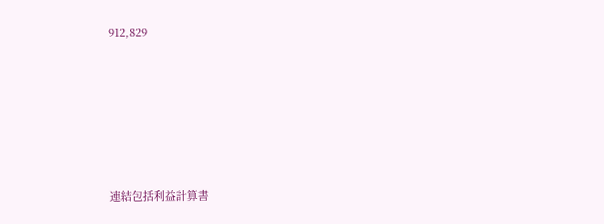912,829







連結包括利益計算書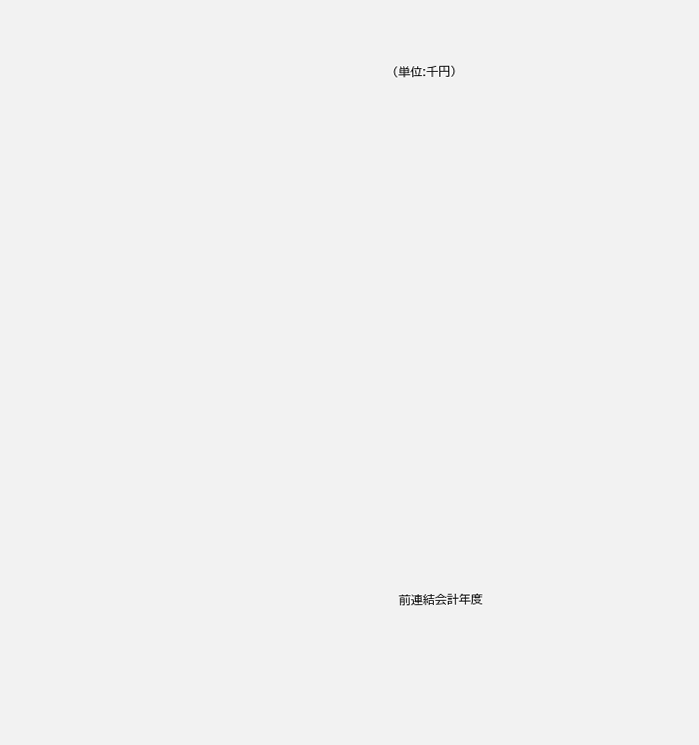(単位:千円)





















前連結会計年度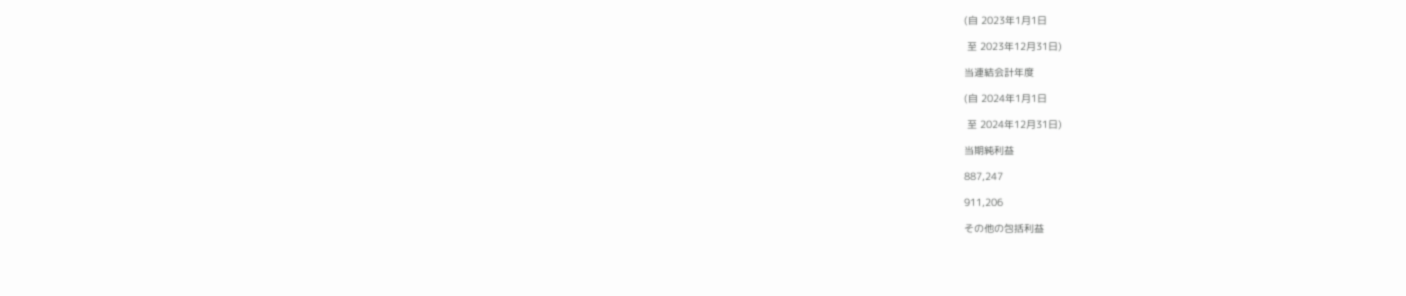(自 2023年1月1日

 至 2023年12月31日)

当連結会計年度

(自 2024年1月1日

 至 2024年12月31日)

当期純利益

887,247

911,206

その他の包括利益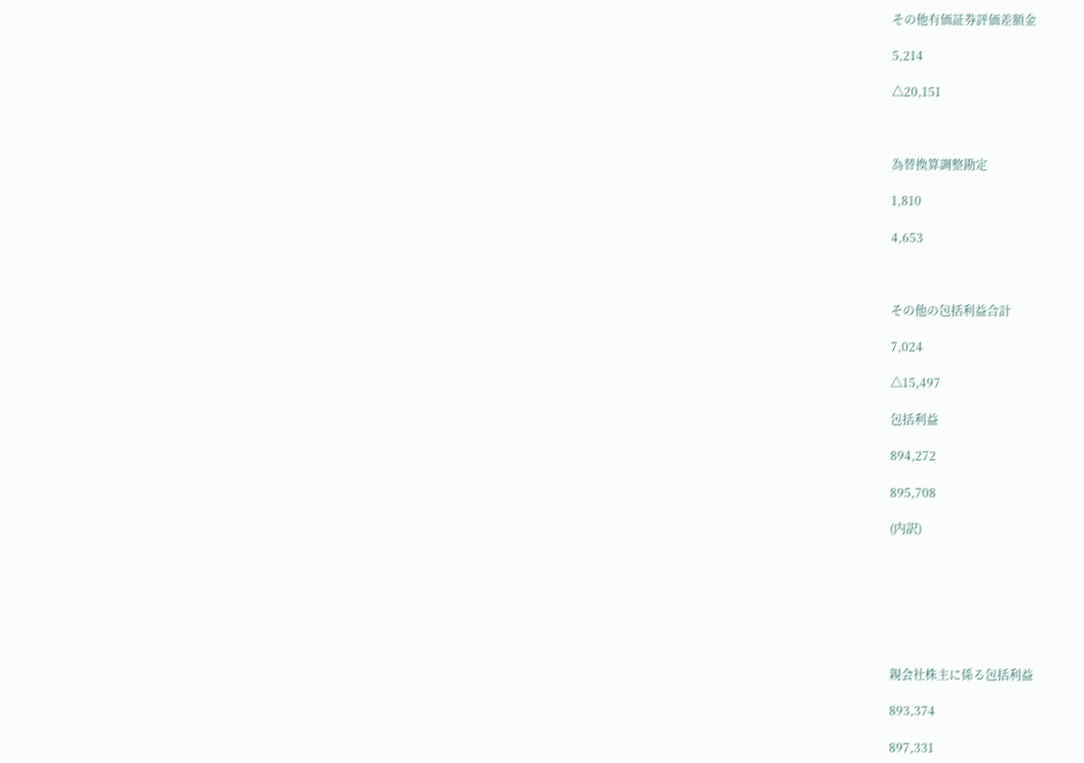その他有価証券評価差額金

5,214

△20,151



為替換算調整勘定

1,810

4,653



その他の包括利益合計

7,024

△15,497

包括利益

894,272

895,708

(内訳)







親会社株主に係る包括利益

893,374

897,331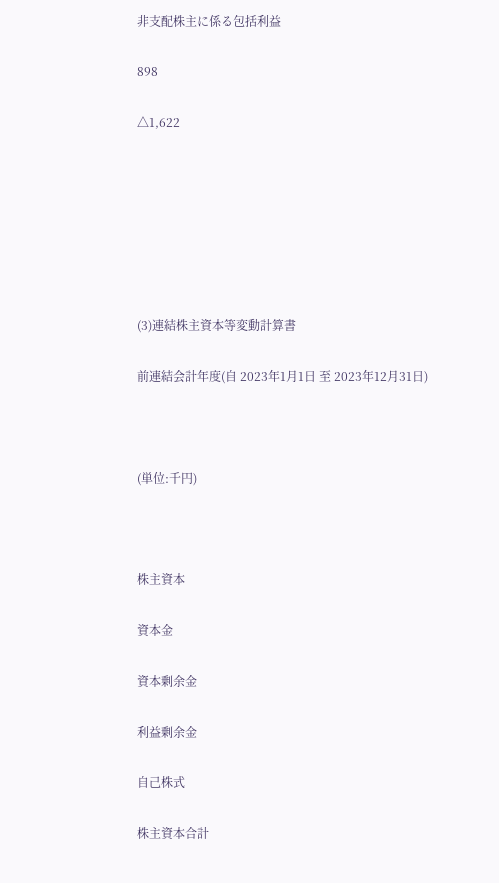非支配株主に係る包括利益

898

△1,622







(3)連結株主資本等変動計算書

前連結会計年度(自 2023年1月1日 至 2023年12月31日)



(単位:千円)



株主資本

資本金

資本剰余金

利益剰余金

自己株式

株主資本合計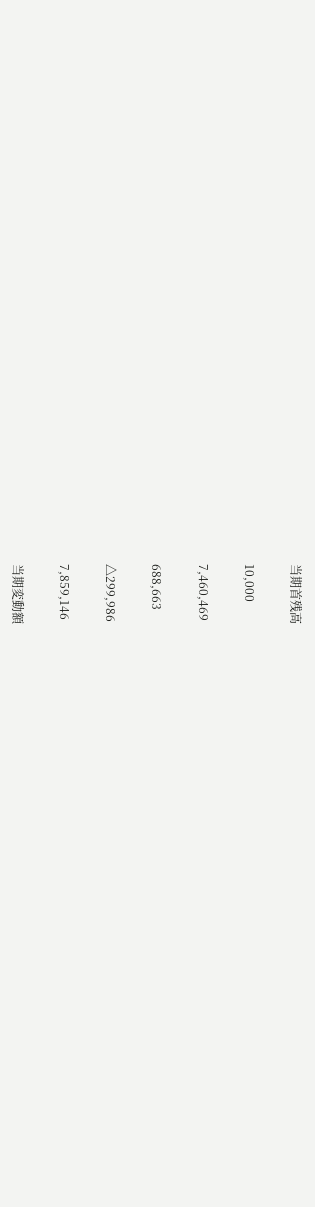当期首残高

10,000

7,460,469

688,663

△299,986

7,859,146

当期変動額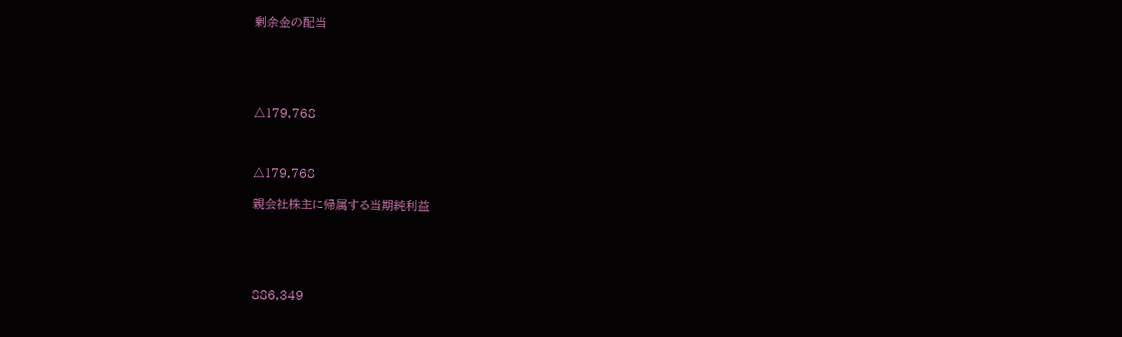剰余金の配当





△179,768



△179,768

親会社株主に帰属する当期純利益





886,349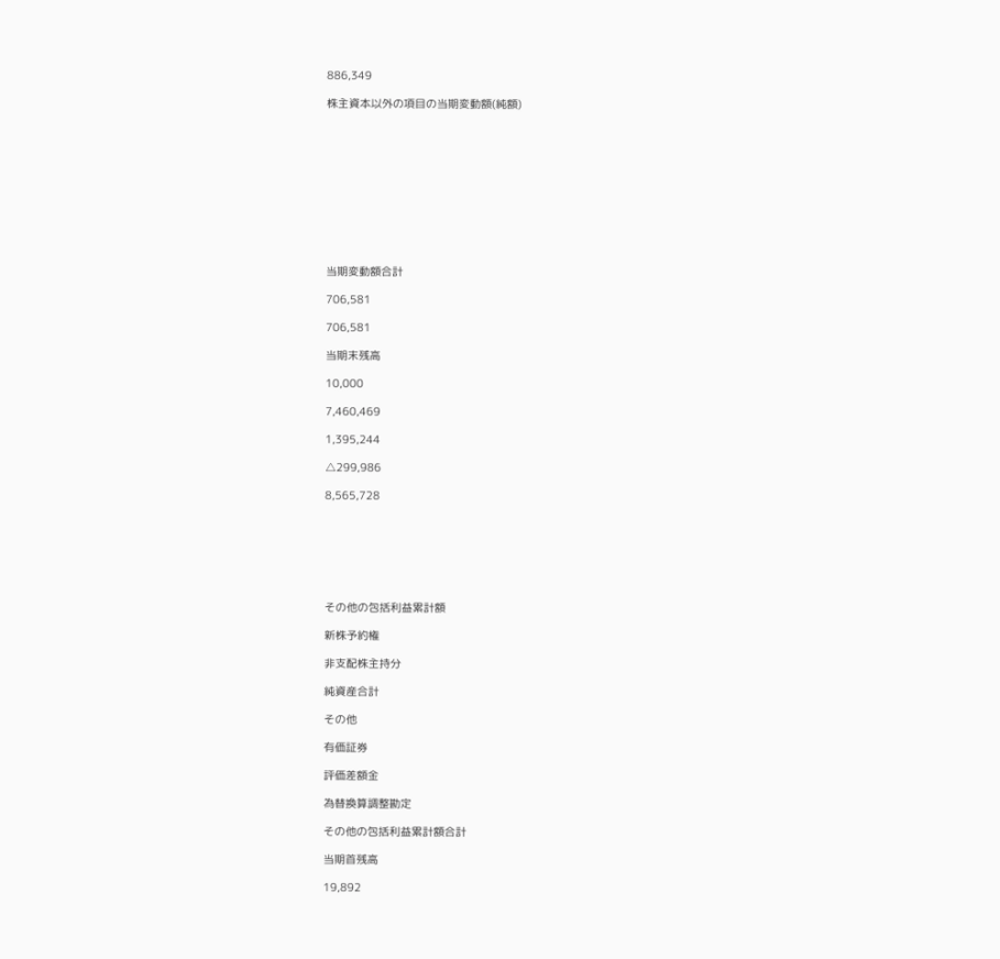886,349

株主資本以外の項目の当期変動額(純額)











当期変動額合計

706,581

706,581

当期末残高

10,000

7,460,469

1,395,244

△299,986

8,565,728







その他の包括利益累計額

新株予約権

非支配株主持分

純資産合計

その他

有価証券

評価差額金

為替換算調整勘定

その他の包括利益累計額合計

当期首残高

19,892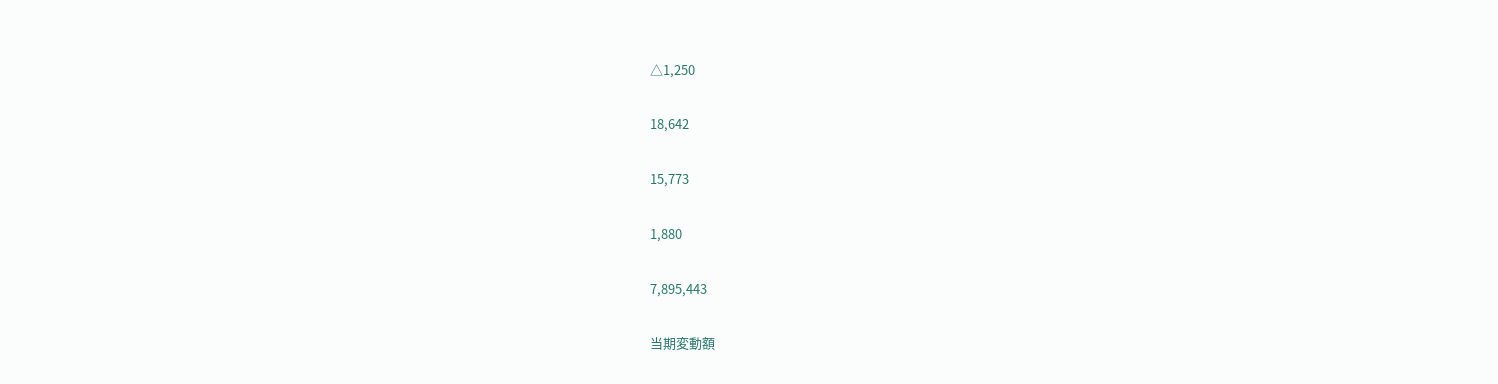△1,250

18,642

15,773

1,880

7,895,443

当期変動額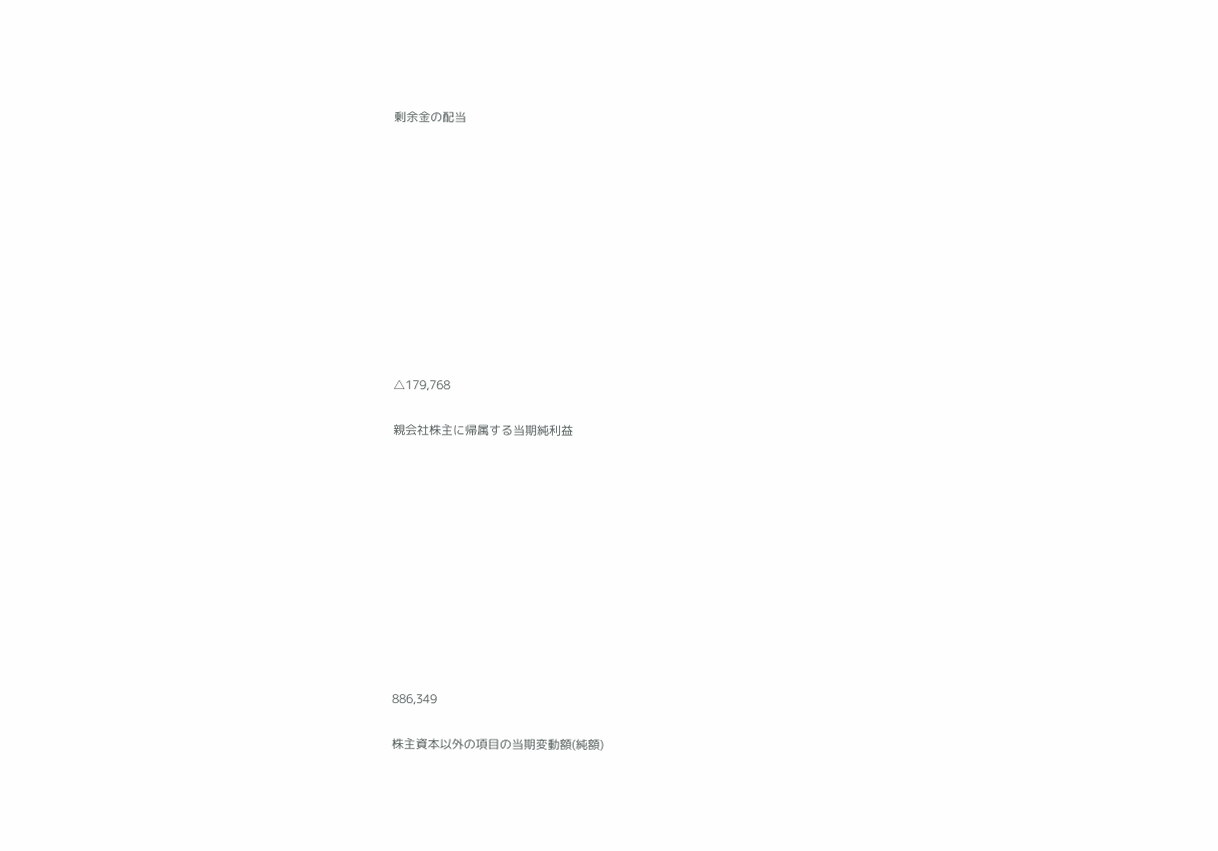剰余金の配当











△179,768

親会社株主に帰属する当期純利益











886,349

株主資本以外の項目の当期変動額(純額)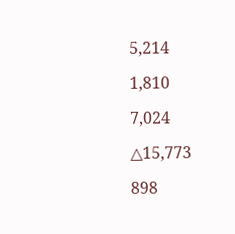5,214

1,810

7,024

△15,773

898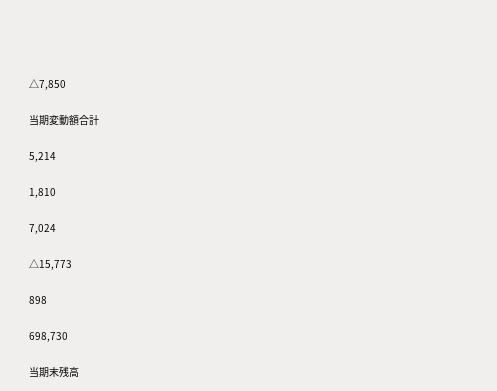△7,850

当期変動額合計

5,214

1,810

7,024

△15,773

898

698,730

当期末残高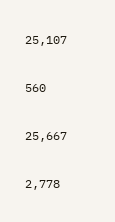25,107

560

25,667

2,778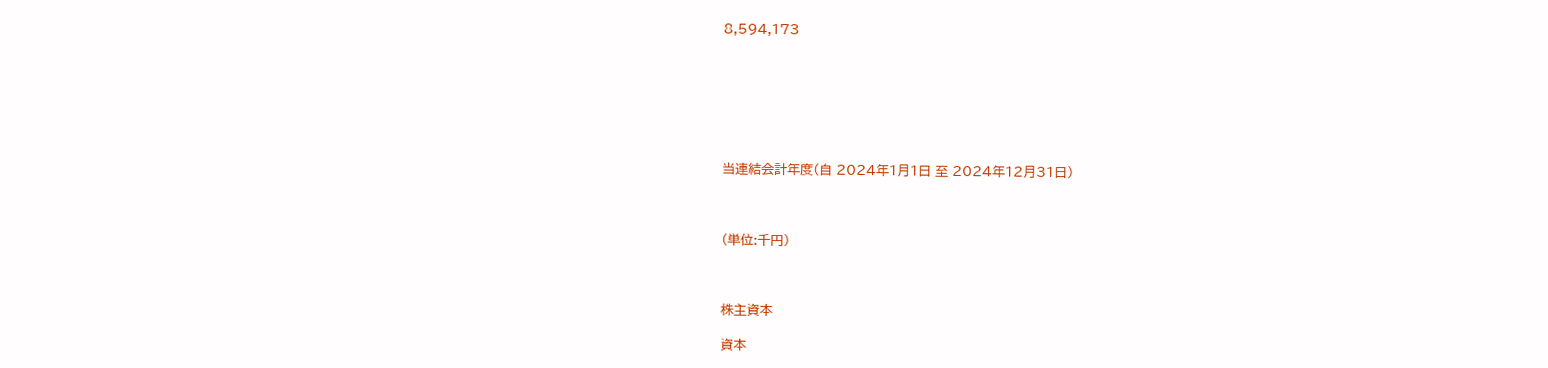8,594,173







当連結会計年度(自 2024年1月1日 至 2024年12月31日)



(単位:千円)



株主資本

資本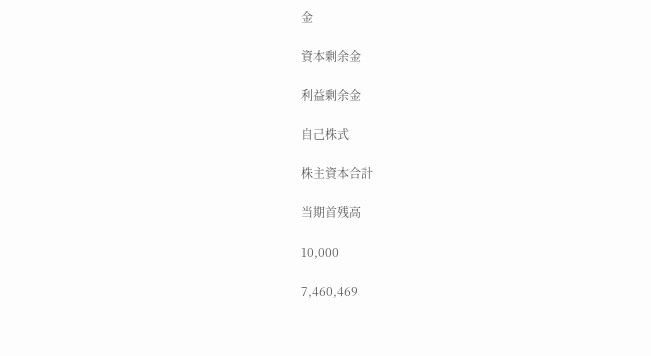金

資本剰余金

利益剰余金

自己株式

株主資本合計

当期首残高

10,000

7,460,469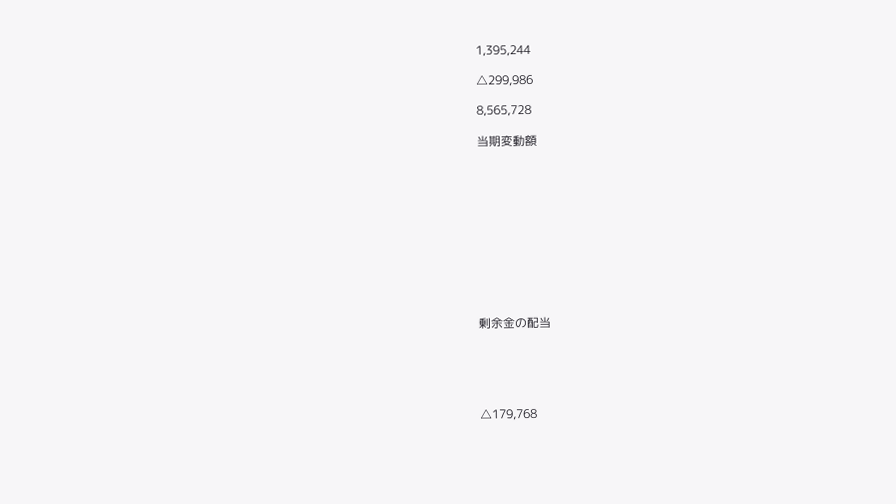1,395,244

△299,986

8,565,728

当期変動額











剰余金の配当





△179,768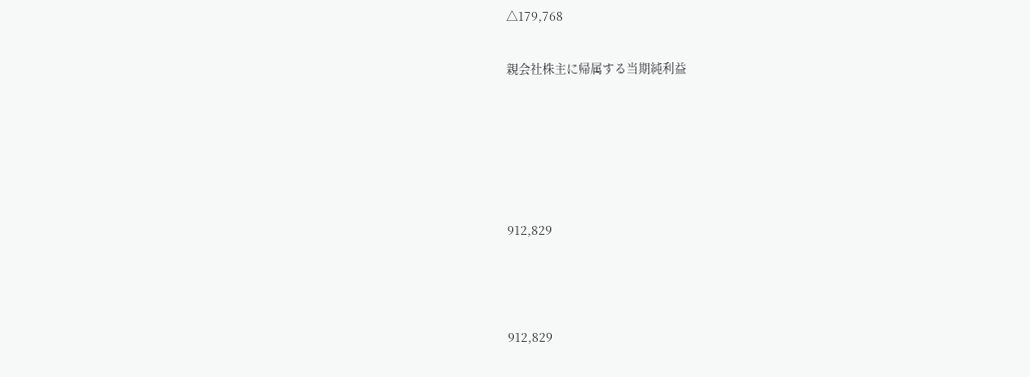△179,768

親会社株主に帰属する当期純利益





912,829



912,829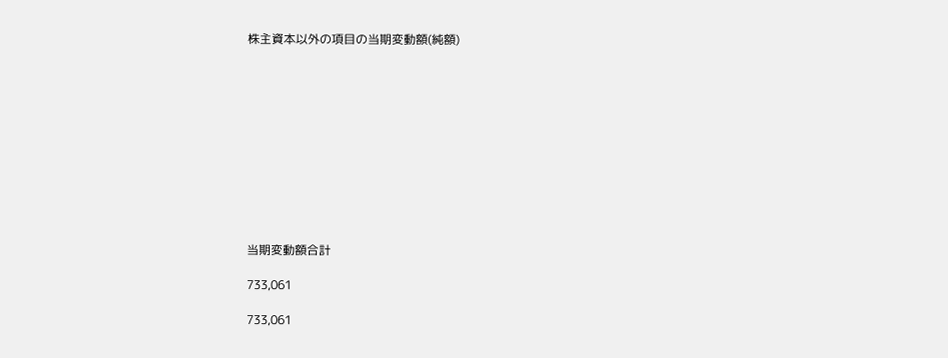株主資本以外の項目の当期変動額(純額)











当期変動額合計

733,061

733,061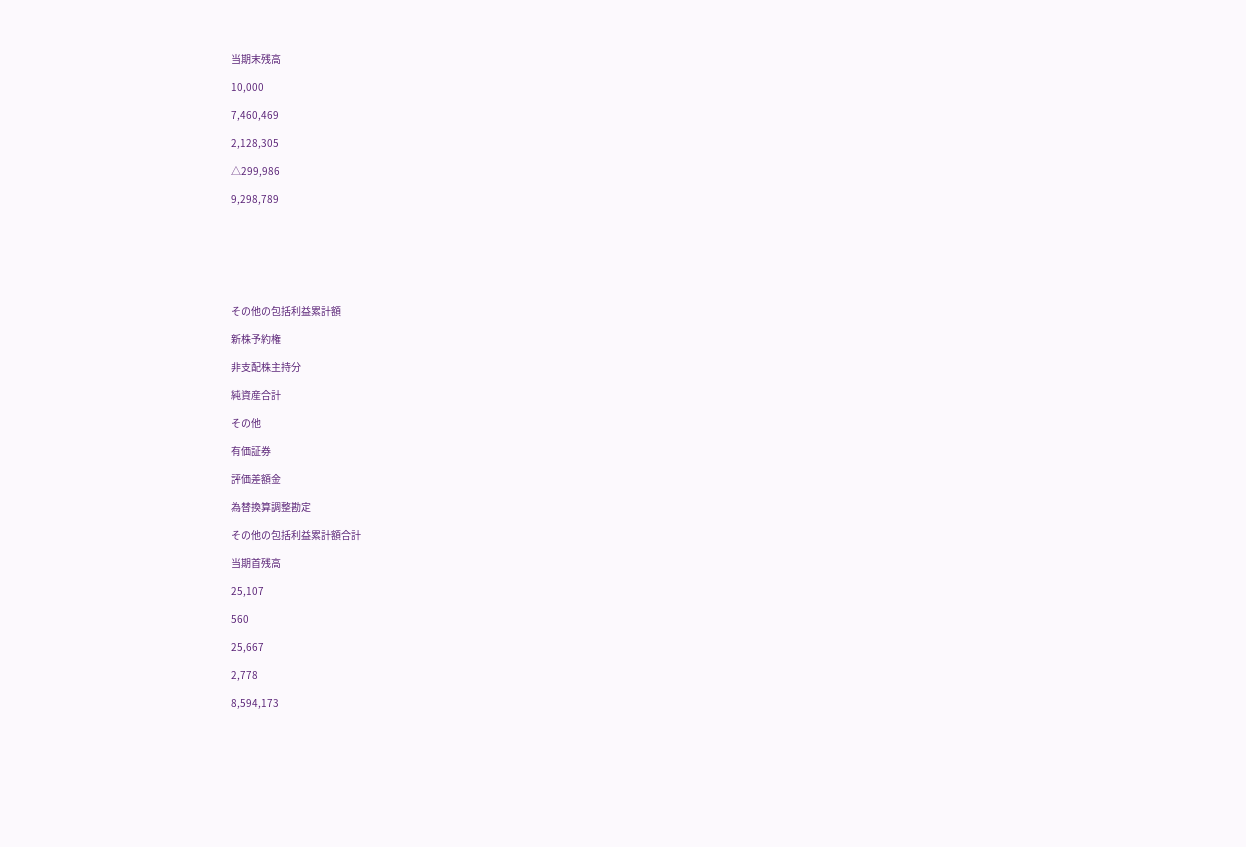当期末残高

10,000

7,460,469

2,128,305

△299,986

9,298,789







その他の包括利益累計額

新株予約権

非支配株主持分

純資産合計

その他

有価証券

評価差額金

為替換算調整勘定

その他の包括利益累計額合計

当期首残高

25,107

560

25,667

2,778

8,594,173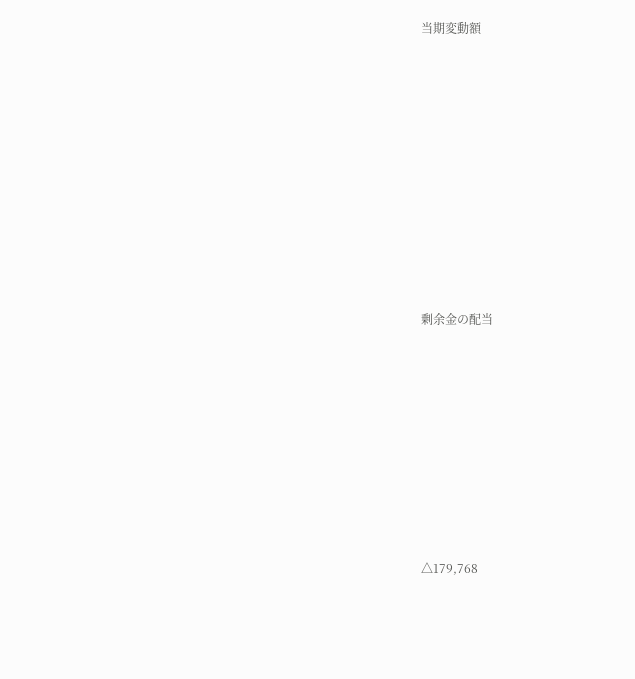当期変動額













剰余金の配当











△179,768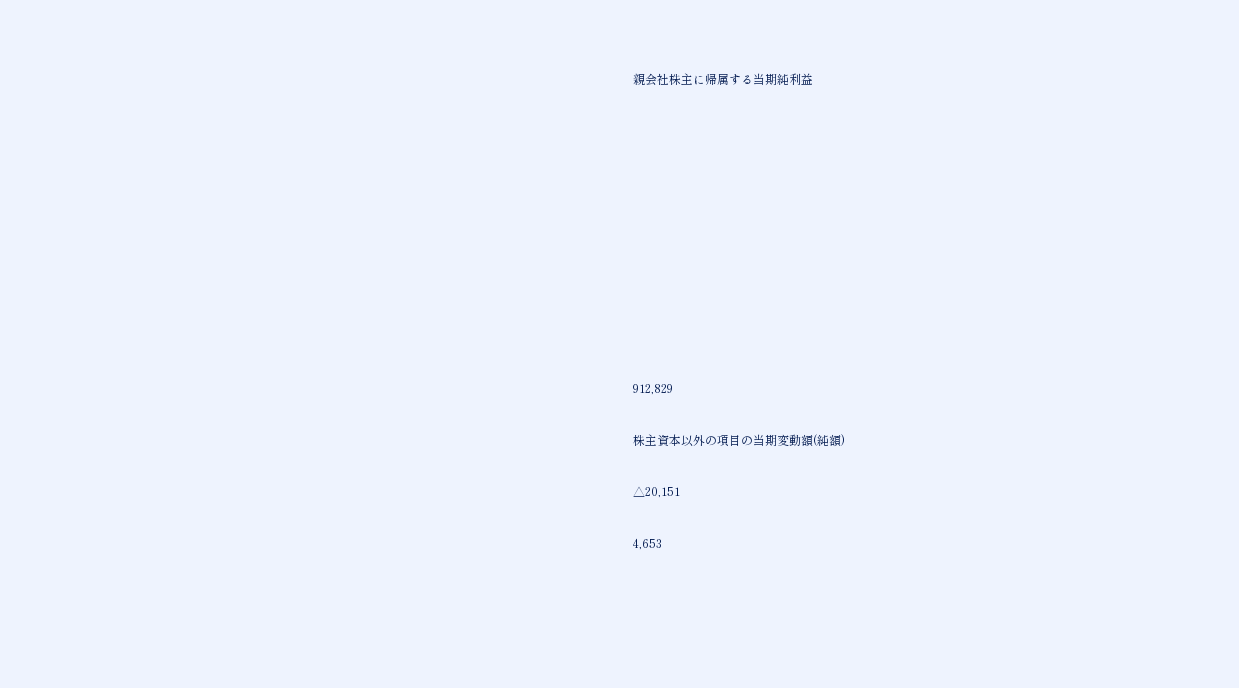親会社株主に帰属する当期純利益











912,829

株主資本以外の項目の当期変動額(純額)

△20,151

4,653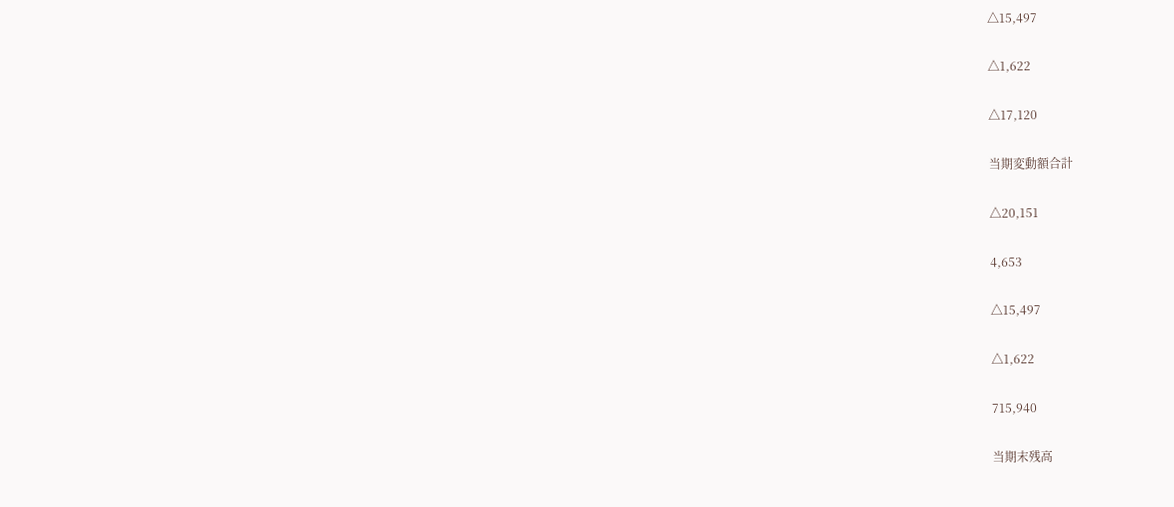△15,497

△1,622

△17,120

当期変動額合計

△20,151

4,653

△15,497

△1,622

715,940

当期末残高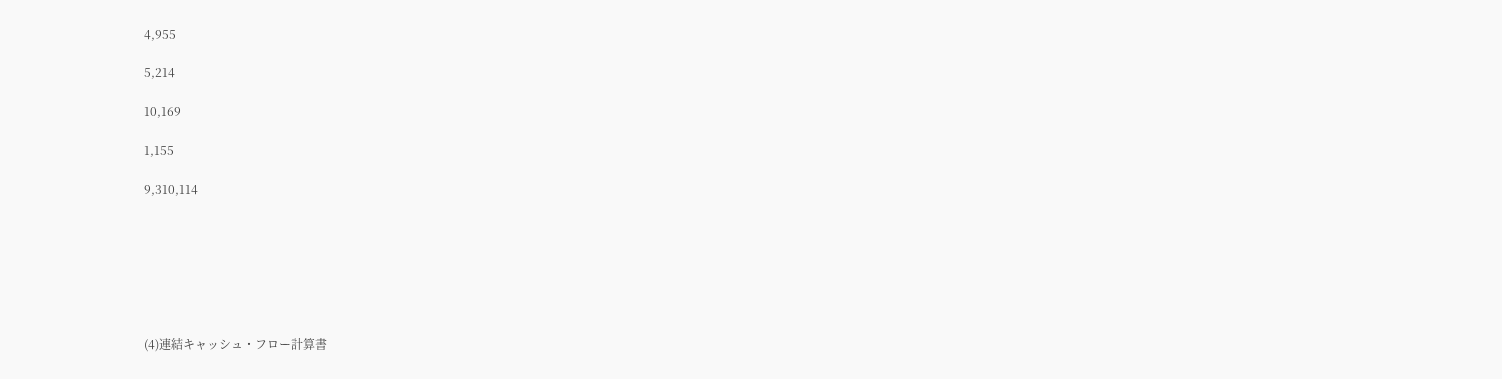4,955

5,214

10,169

1,155

9,310,114







(4)連結キャッシュ・フロー計算書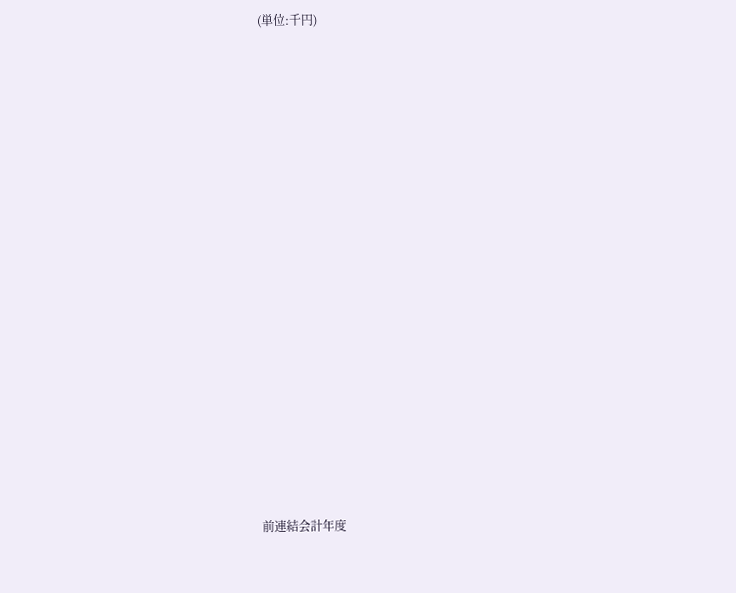(単位:千円)





















前連結会計年度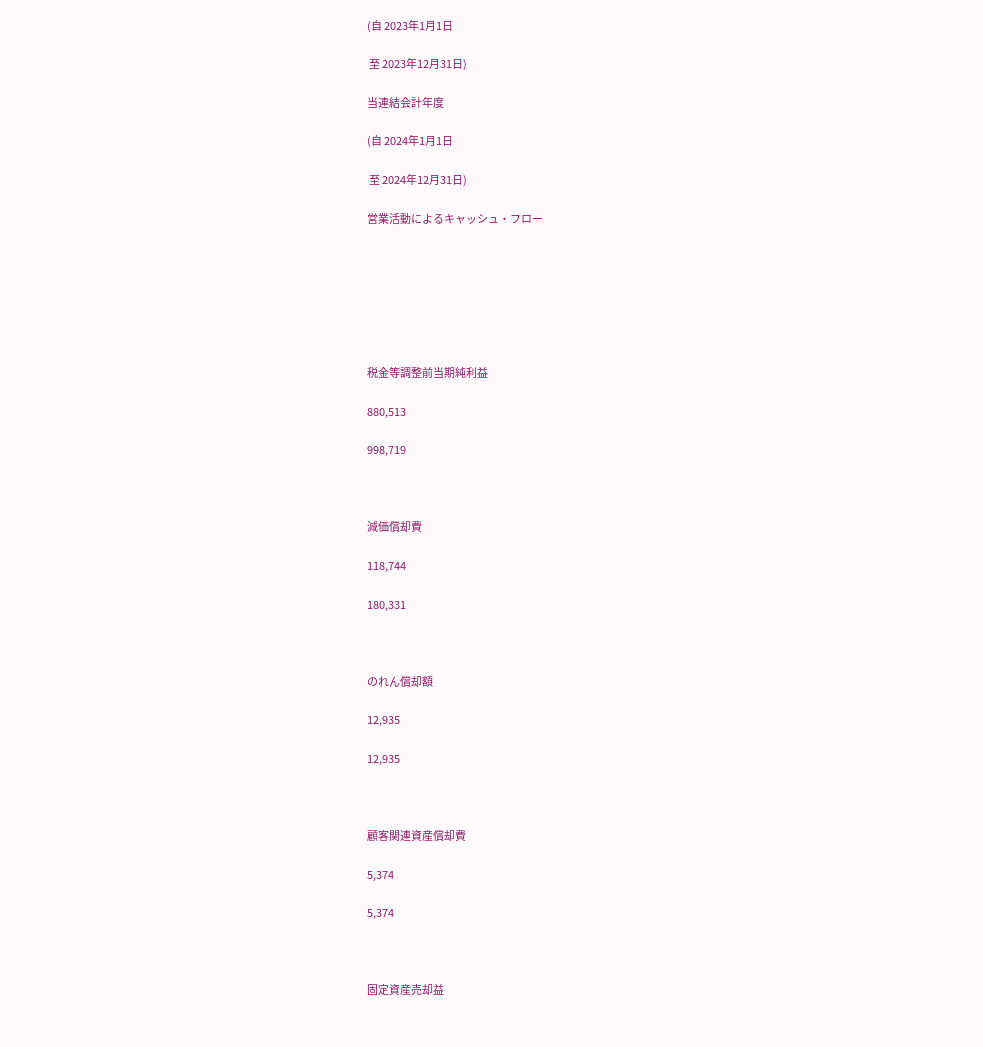(自 2023年1月1日

 至 2023年12月31日)

当連結会計年度

(自 2024年1月1日

 至 2024年12月31日)

営業活動によるキャッシュ・フロー







税金等調整前当期純利益

880,513

998,719



減価償却費

118,744

180,331



のれん償却額

12,935

12,935



顧客関連資産償却費

5,374

5,374



固定資産売却益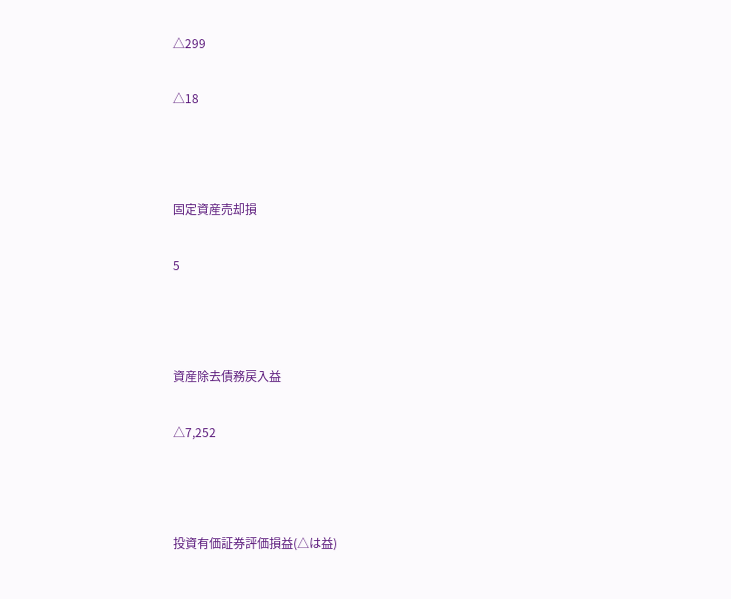△299

△18



固定資産売却損

5



資産除去債務戻入益

△7,252



投資有価証券評価損益(△は益)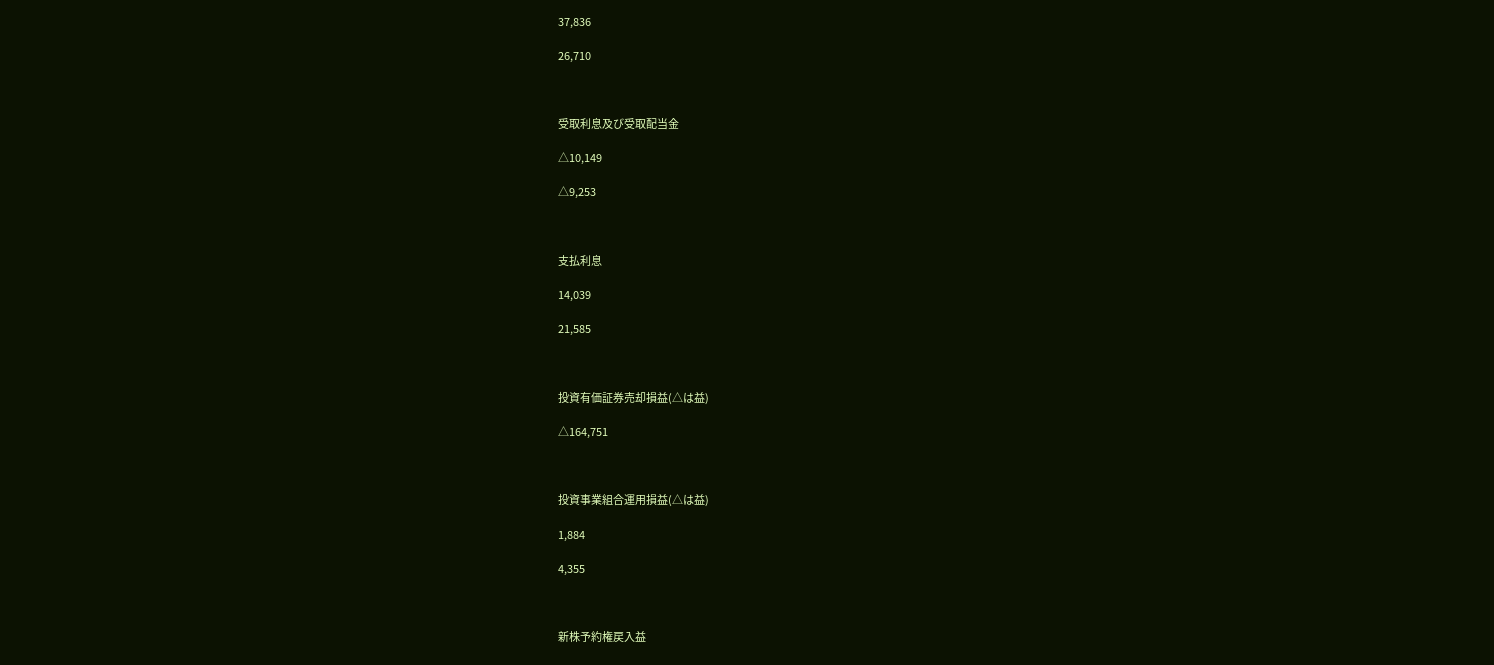37,836

26,710



受取利息及び受取配当金

△10,149

△9,253



支払利息

14,039

21,585



投資有価証券売却損益(△は益)

△164,751



投資事業組合運用損益(△は益)

1,884

4,355



新株予約権戻入益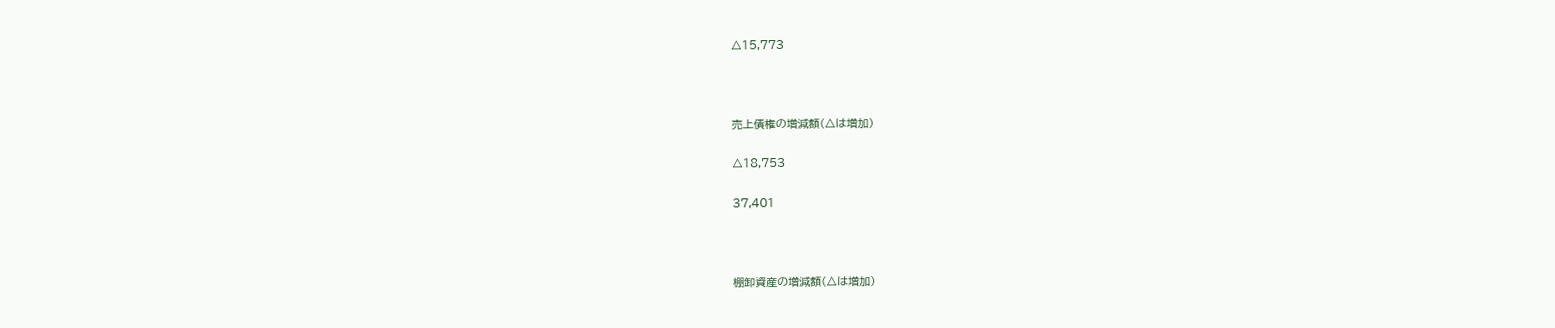△15,773



売上債権の増減額(△は増加)

△18,753

37,401



棚卸資産の増減額(△は増加)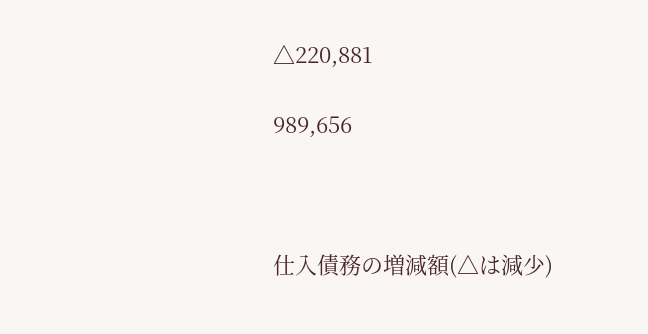△220,881

989,656



仕入債務の増減額(△は減少)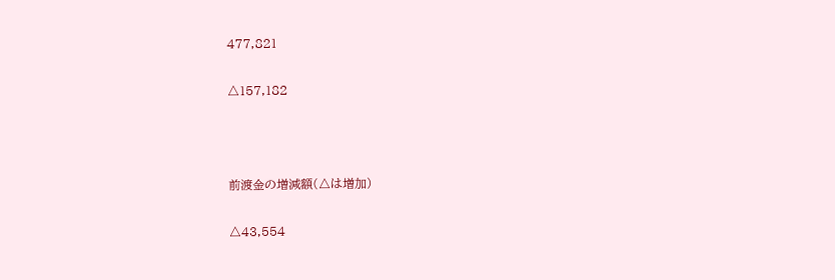477,821

△157,182



前渡金の増減額(△は増加)

△43,554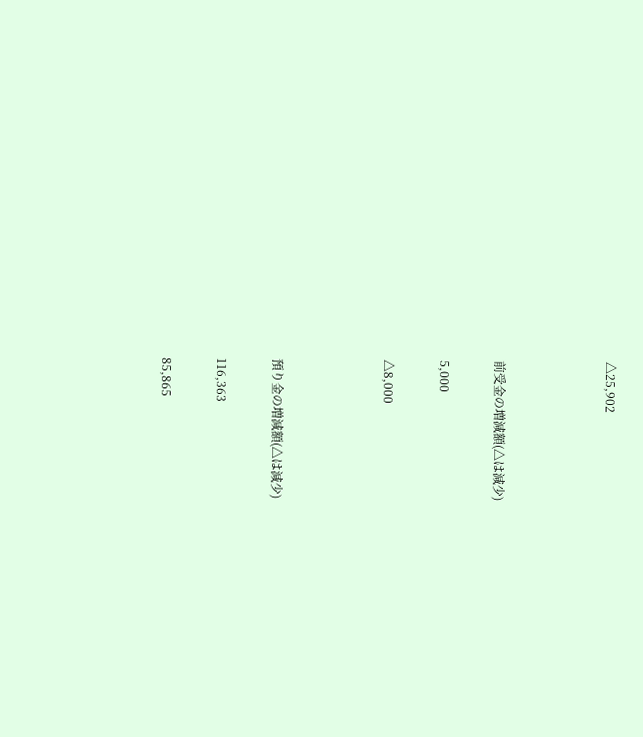△25,902



前受金の増減額(△は減少)

5,000

△8,000



預り金の増減額(△は減少)

116,363

85,865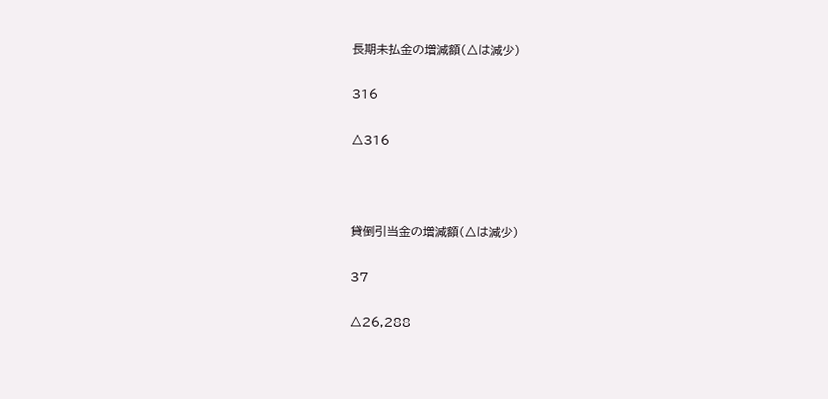長期未払金の増減額(△は減少)

316

△316



貸倒引当金の増減額(△は減少)

37

△26,288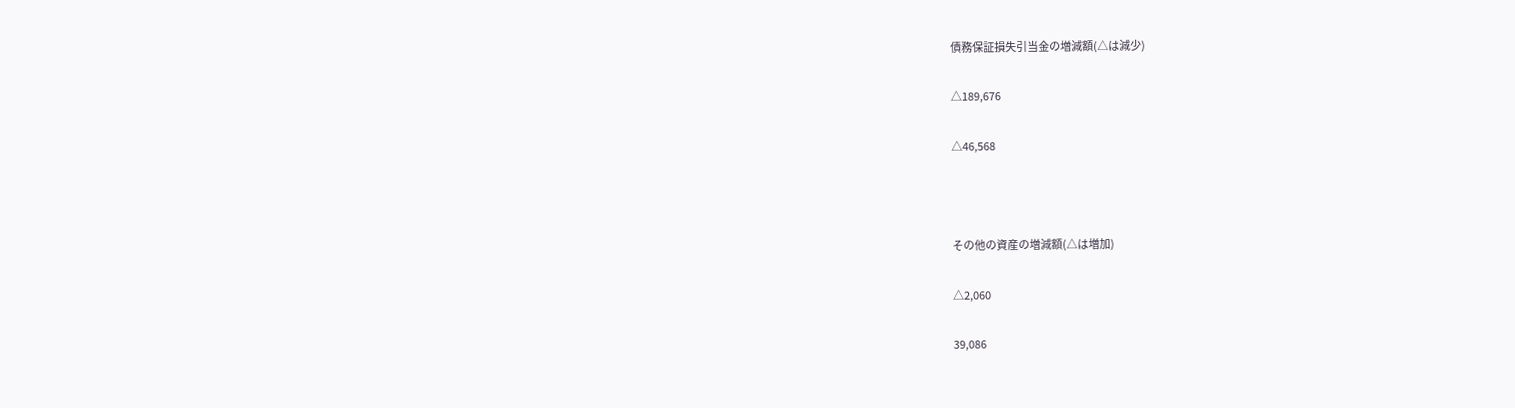債務保証損失引当金の増減額(△は減少)

△189,676

△46,568



その他の資産の増減額(△は増加)

△2,060

39,086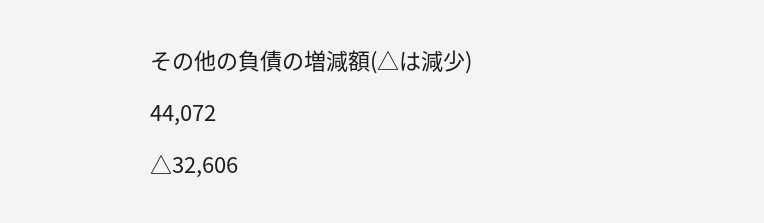その他の負債の増減額(△は減少)

44,072

△32,606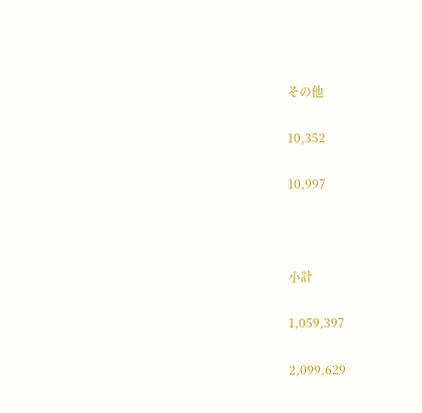その他

10,352

10,997



小計

1,059,397

2,099,629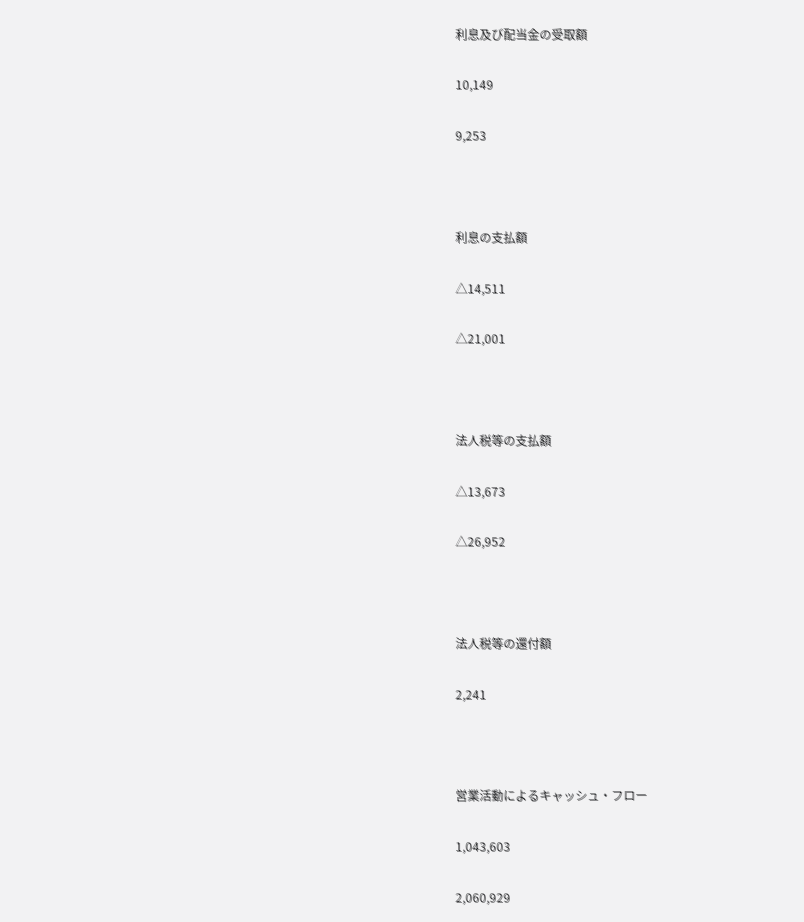利息及び配当金の受取額

10,149

9,253



利息の支払額

△14,511

△21,001



法人税等の支払額

△13,673

△26,952



法人税等の還付額

2,241



営業活動によるキャッシュ・フロー

1,043,603

2,060,929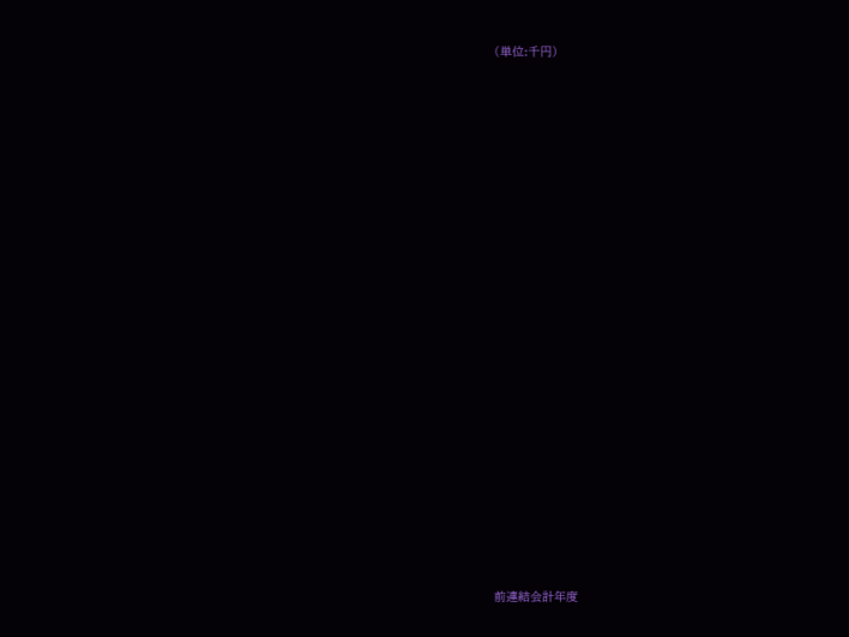(単位:千円)





















前連結会計年度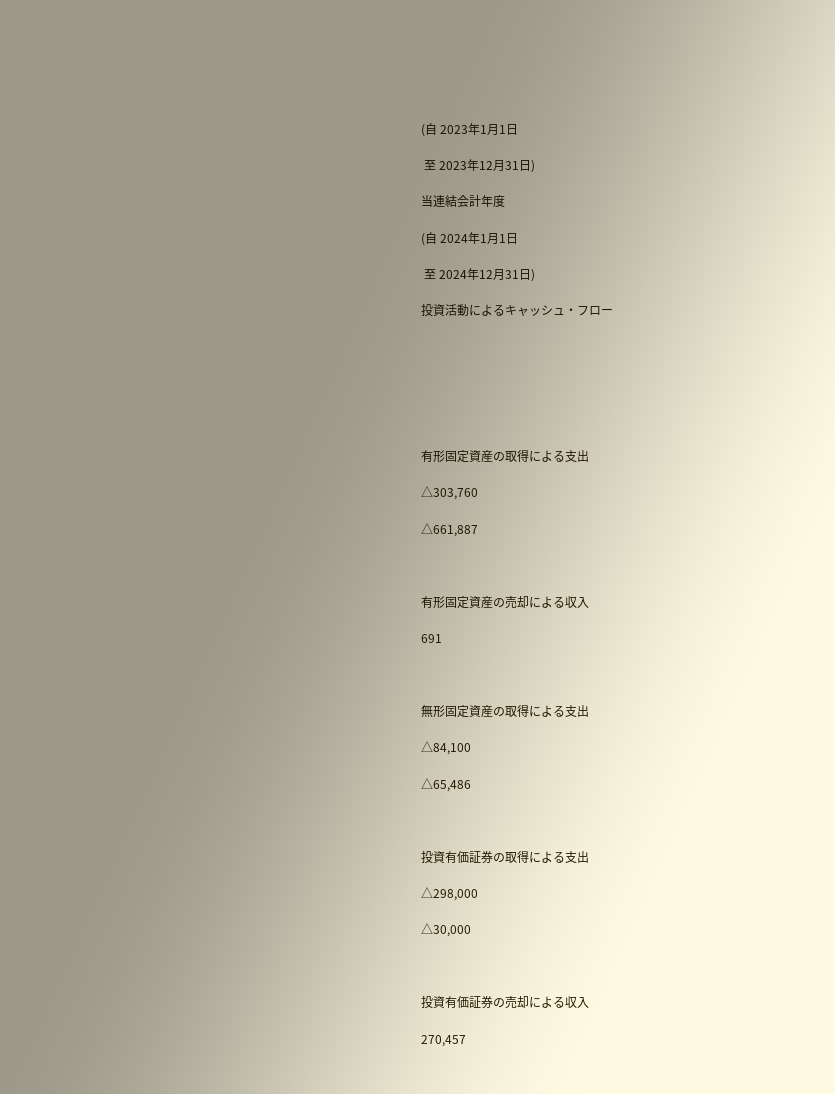(自 2023年1月1日

 至 2023年12月31日)

当連結会計年度

(自 2024年1月1日

 至 2024年12月31日)

投資活動によるキャッシュ・フロー







有形固定資産の取得による支出

△303,760

△661,887



有形固定資産の売却による収入

691



無形固定資産の取得による支出

△84,100

△65,486



投資有価証券の取得による支出

△298,000

△30,000



投資有価証券の売却による収入

270,457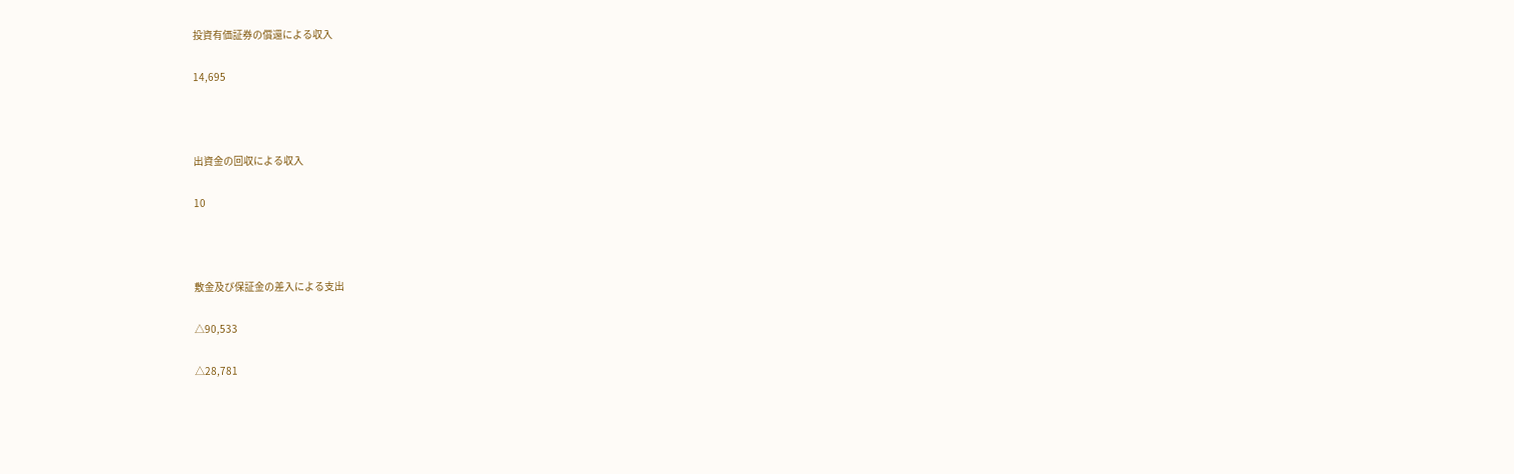投資有価証券の償還による収入

14,695



出資金の回収による収入

10



敷金及び保証金の差入による支出

△90,533

△28,781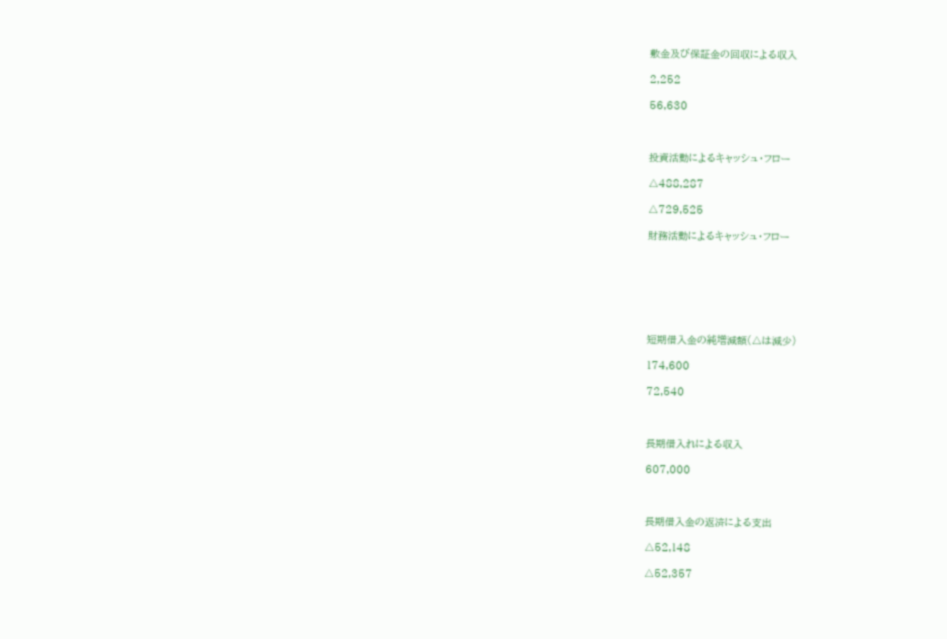敷金及び保証金の回収による収入

2,252

56,630



投資活動によるキャッシュ・フロー

△488,287

△729,525

財務活動によるキャッシュ・フロー







短期借入金の純増減額(△は減少)

174,600

72,540



長期借入れによる収入

607,000



長期借入金の返済による支出

△52,148

△52,357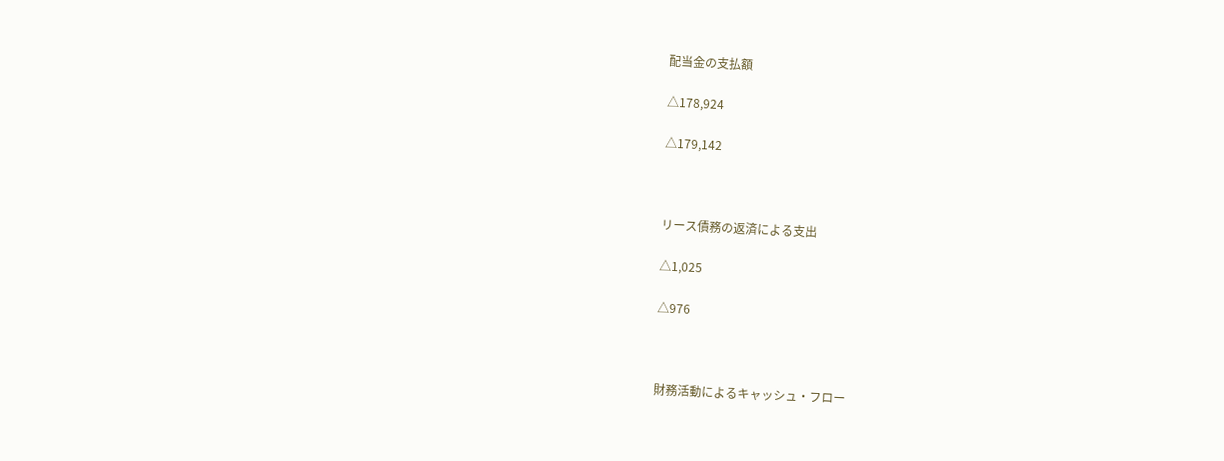配当金の支払額

△178,924

△179,142



リース債務の返済による支出

△1,025

△976



財務活動によるキャッシュ・フロー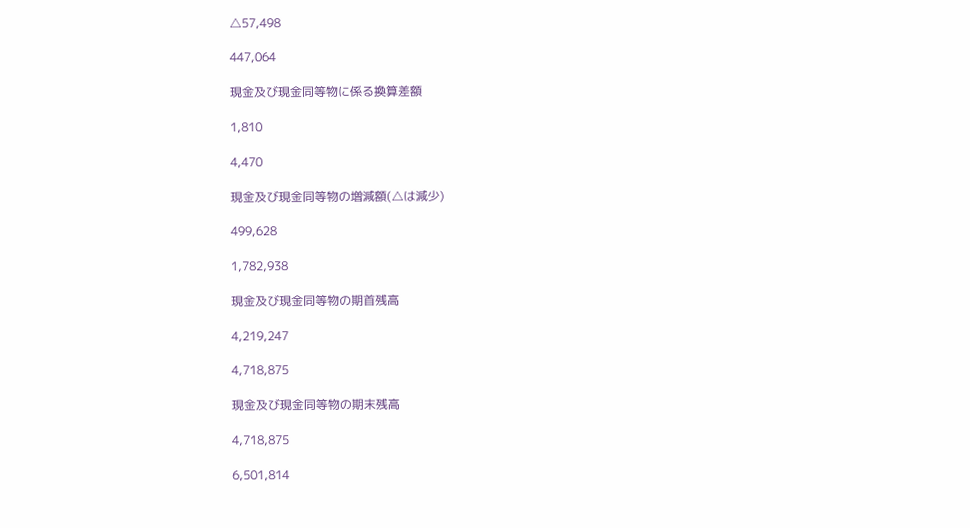△57,498

447,064

現金及び現金同等物に係る換算差額

1,810

4,470

現金及び現金同等物の増減額(△は減少)

499,628

1,782,938

現金及び現金同等物の期首残高

4,219,247

4,718,875

現金及び現金同等物の期末残高

4,718,875

6,501,814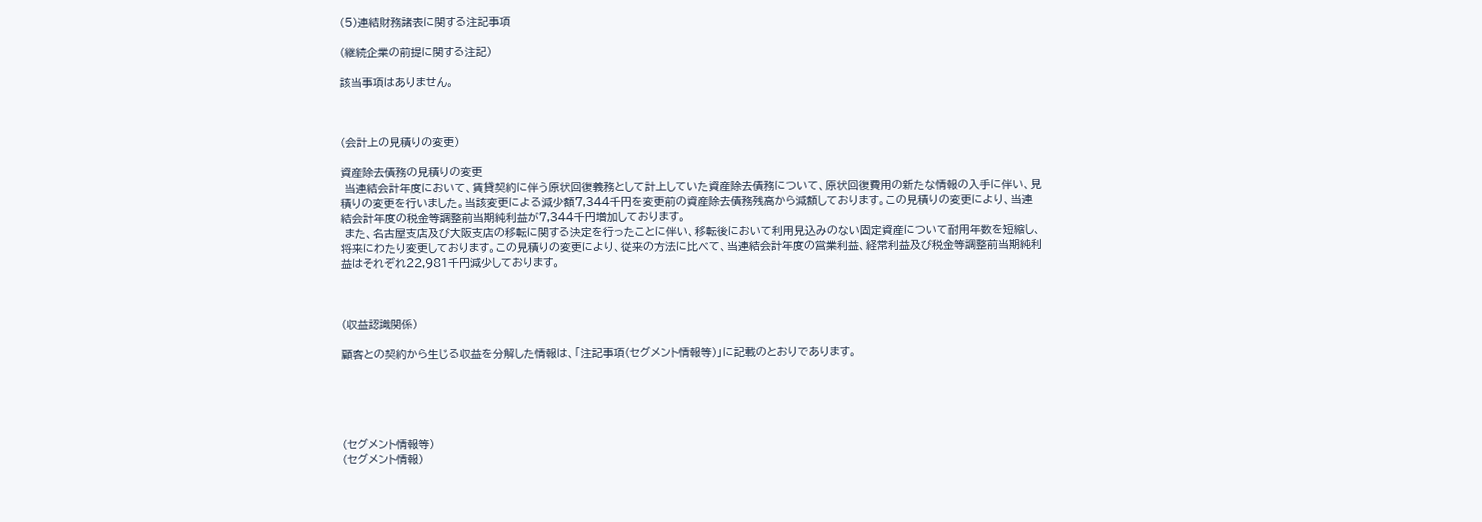(5)連結財務諸表に関する注記事項

(継続企業の前提に関する注記)

該当事項はありません。



(会計上の見積りの変更)

資産除去債務の見積りの変更
 当連結会計年度において、賃貸契約に伴う原状回復義務として計上していた資産除去債務について、原状回復費用の新たな情報の入手に伴い、見積りの変更を行いました。当該変更による減少額7,344千円を変更前の資産除去債務残高から減額しております。この見積りの変更により、当連結会計年度の税金等調整前当期純利益が7,344千円増加しております。
 また、名古屋支店及び大阪支店の移転に関する決定を行ったことに伴い、移転後において利用見込みのない固定資産について耐用年数を短縮し、将来にわたり変更しております。この見積りの変更により、従来の方法に比べて、当連結会計年度の営業利益、経常利益及び税金等調整前当期純利益はそれぞれ22,981千円減少しております。



(収益認識関係)

顧客との契約から生じる収益を分解した情報は、「注記事項(セグメント情報等)」に記載のとおりであります。





(セグメント情報等)
(セグメント情報)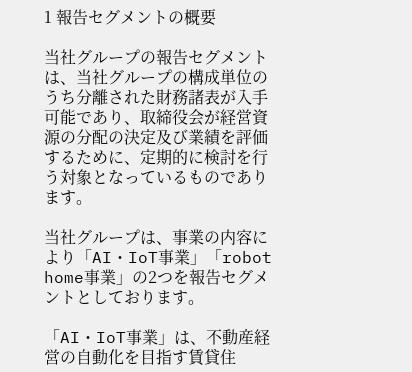1 報告セグメントの概要

当社グループの報告セグメントは、当社グループの構成単位のうち分離された財務諸表が入手可能であり、取締役会が経営資源の分配の決定及び業績を評価するために、定期的に検討を行う対象となっているものであります。

当社グループは、事業の内容により「AI・IoT事業」「robot home事業」の2つを報告セグメントとしております。

「AI・IoT事業」は、不動産経営の自動化を目指す賃貸住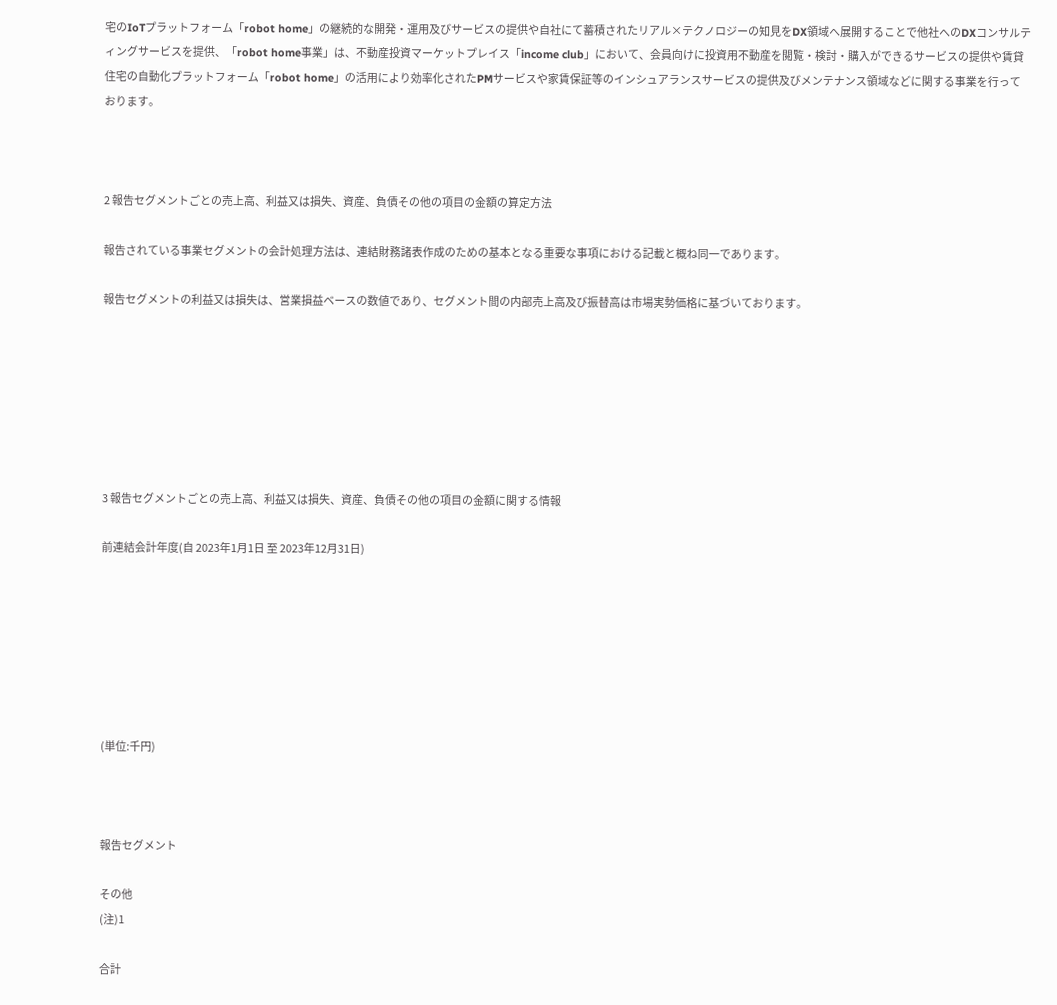宅のIoTプラットフォーム「robot home」の継続的な開発・運用及びサービスの提供や自社にて蓄積されたリアル×テクノロジーの知見をDX領域へ展開することで他社へのDXコンサルティングサービスを提供、「robot home事業」は、不動産投資マーケットプレイス「income club」において、会員向けに投資用不動産を閲覧・検討・購入ができるサービスの提供や賃貸住宅の自動化プラットフォーム「robot home」の活用により効率化されたPMサービスや家賃保証等のインシュアランスサービスの提供及びメンテナンス領域などに関する事業を行っております。



2 報告セグメントごとの売上高、利益又は損失、資産、負債その他の項目の金額の算定方法

報告されている事業セグメントの会計処理方法は、連結財務諸表作成のための基本となる重要な事項における記載と概ね同一であります。

報告セグメントの利益又は損失は、営業損益ベースの数値であり、セグメント間の内部売上高及び振替高は市場実勢価格に基づいております。







3 報告セグメントごとの売上高、利益又は損失、資産、負債その他の項目の金額に関する情報

前連結会計年度(自 2023年1月1日 至 2023年12月31日)







(単位:千円)



報告セグメント

その他
(注)1

合計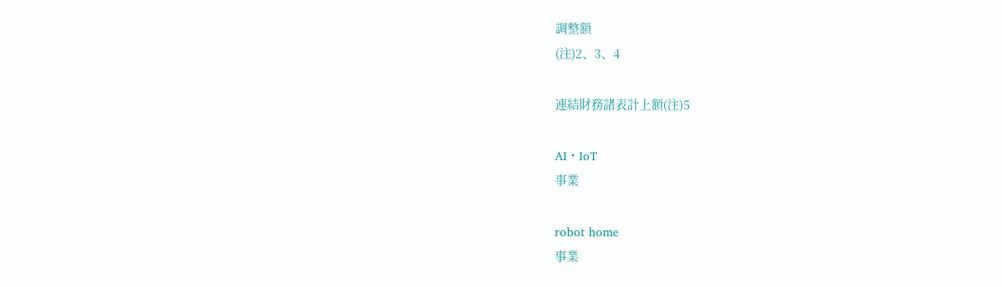調整額
(注)2、3、4

連結財務諸表計上額(注)5

AI・IoT
事業

robot home
事業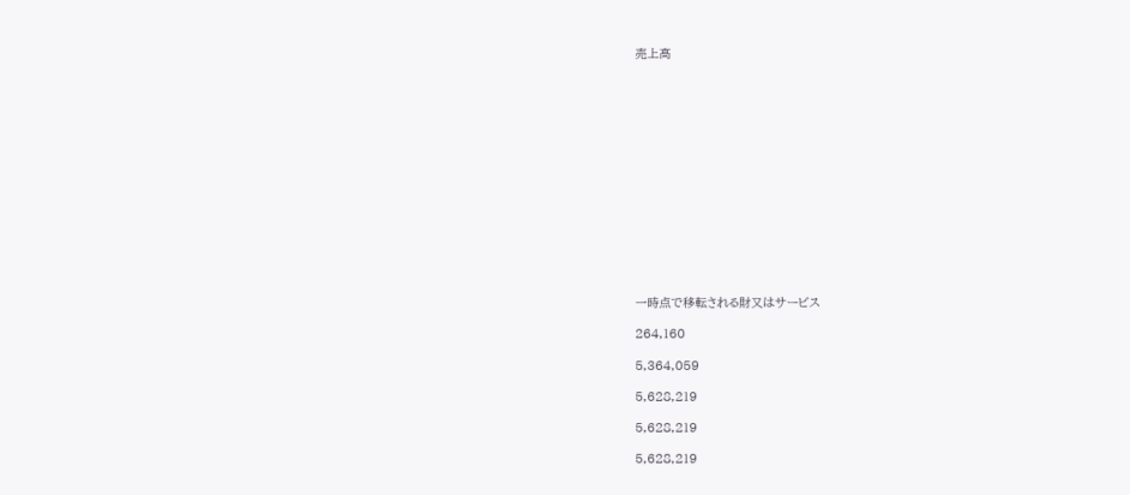売上高















一時点で移転される財又はサービス

264,160

5,364,059

5,628,219

5,628,219

5,628,219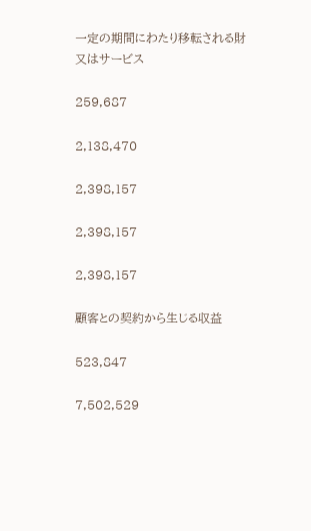一定の期間にわたり移転される財又はサービス

259,687

2,138,470

2,398,157

2,398,157

2,398,157

顧客との契約から生じる収益

523,847

7,502,529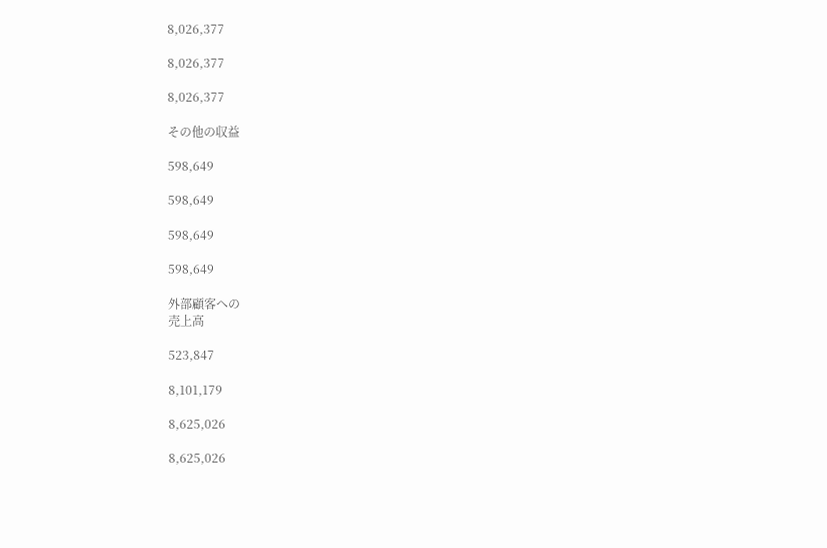8,026,377

8,026,377

8,026,377

その他の収益

598,649

598,649

598,649

598,649

外部顧客への
売上高

523,847

8,101,179

8,625,026

8,625,026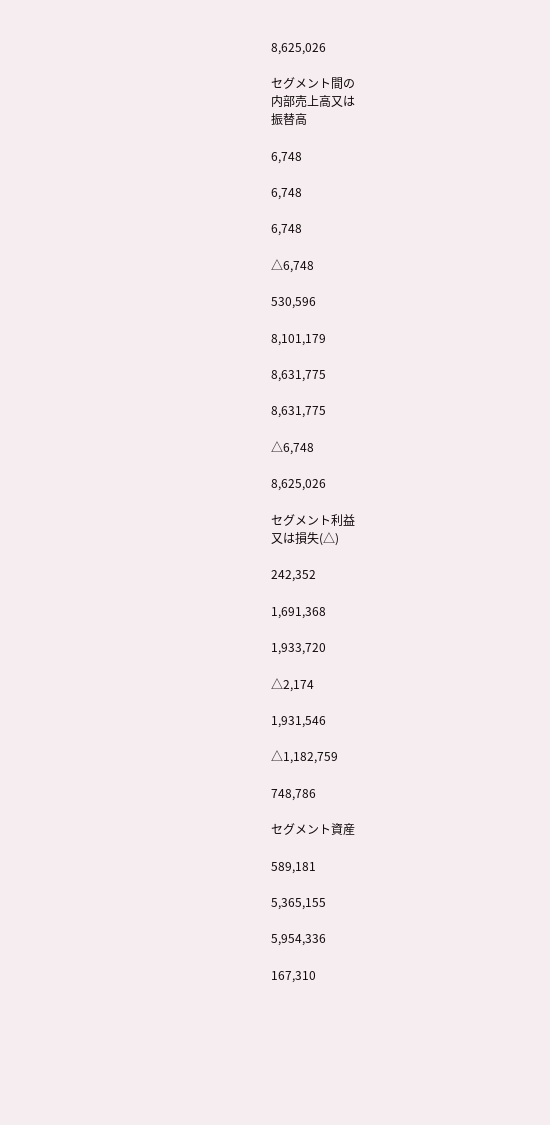8,625,026

セグメント間の
内部売上高又は
振替高

6,748

6,748

6,748

△6,748

530,596

8,101,179

8,631,775

8,631,775

△6,748

8,625,026

セグメント利益
又は損失(△)

242,352

1,691,368

1,933,720

△2,174

1,931,546

△1,182,759

748,786

セグメント資産

589,181

5,365,155

5,954,336

167,310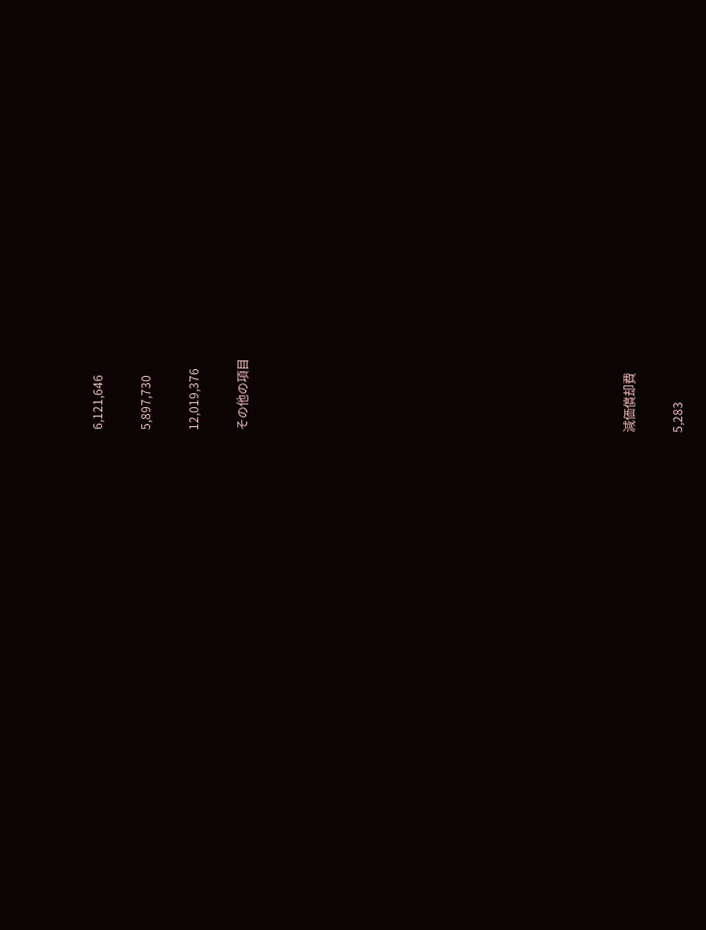6,121,646

5,897,730

12,019,376

その他の項目















減価償却費

5,283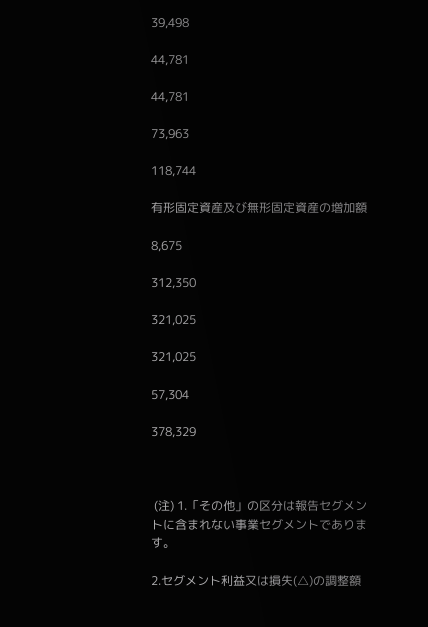39,498

44,781

44,781

73,963

118,744

有形固定資産及び無形固定資産の増加額

8,675

312,350

321,025

321,025

57,304

378,329



 (注) 1.「その他」の区分は報告セグメントに含まれない事業セグメントであります。

2.セグメント利益又は損失(△)の調整額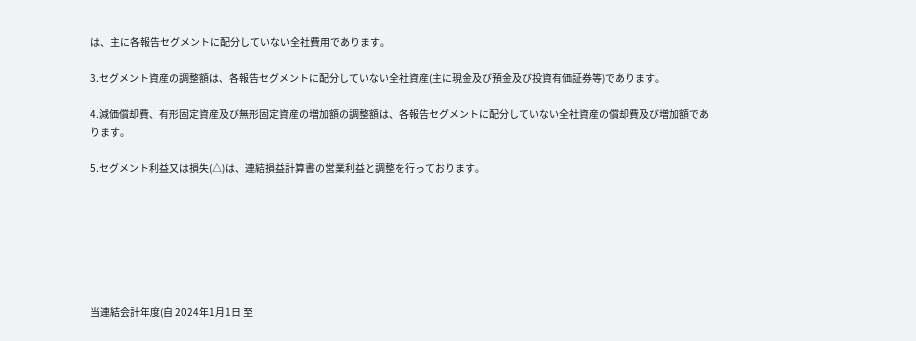は、主に各報告セグメントに配分していない全社費用であります。

3.セグメント資産の調整額は、各報告セグメントに配分していない全社資産(主に現金及び預金及び投資有価証券等)であります。

4.減価償却費、有形固定資産及び無形固定資産の増加額の調整額は、各報告セグメントに配分していない全社資産の償却費及び増加額であります。

5.セグメント利益又は損失(△)は、連結損益計算書の営業利益と調整を行っております。







当連結会計年度(自 2024年1月1日 至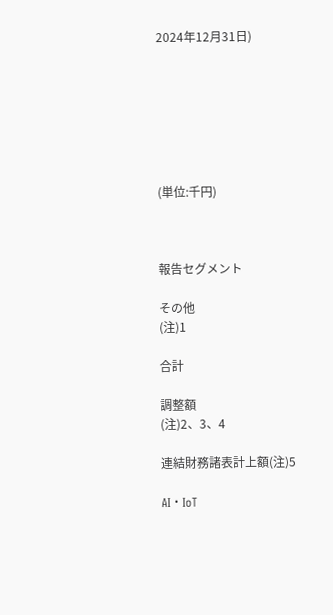2024年12月31日)







(単位:千円)



報告セグメント

その他
(注)1

合計

調整額
(注)2、3、4

連結財務諸表計上額(注)5

AI・IoT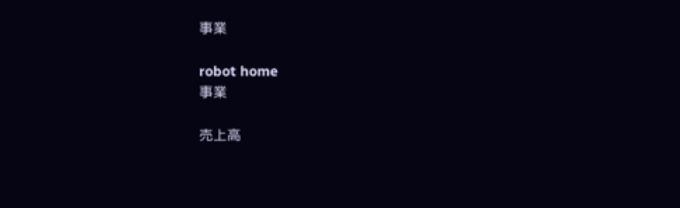事業

robot home
事業

売上高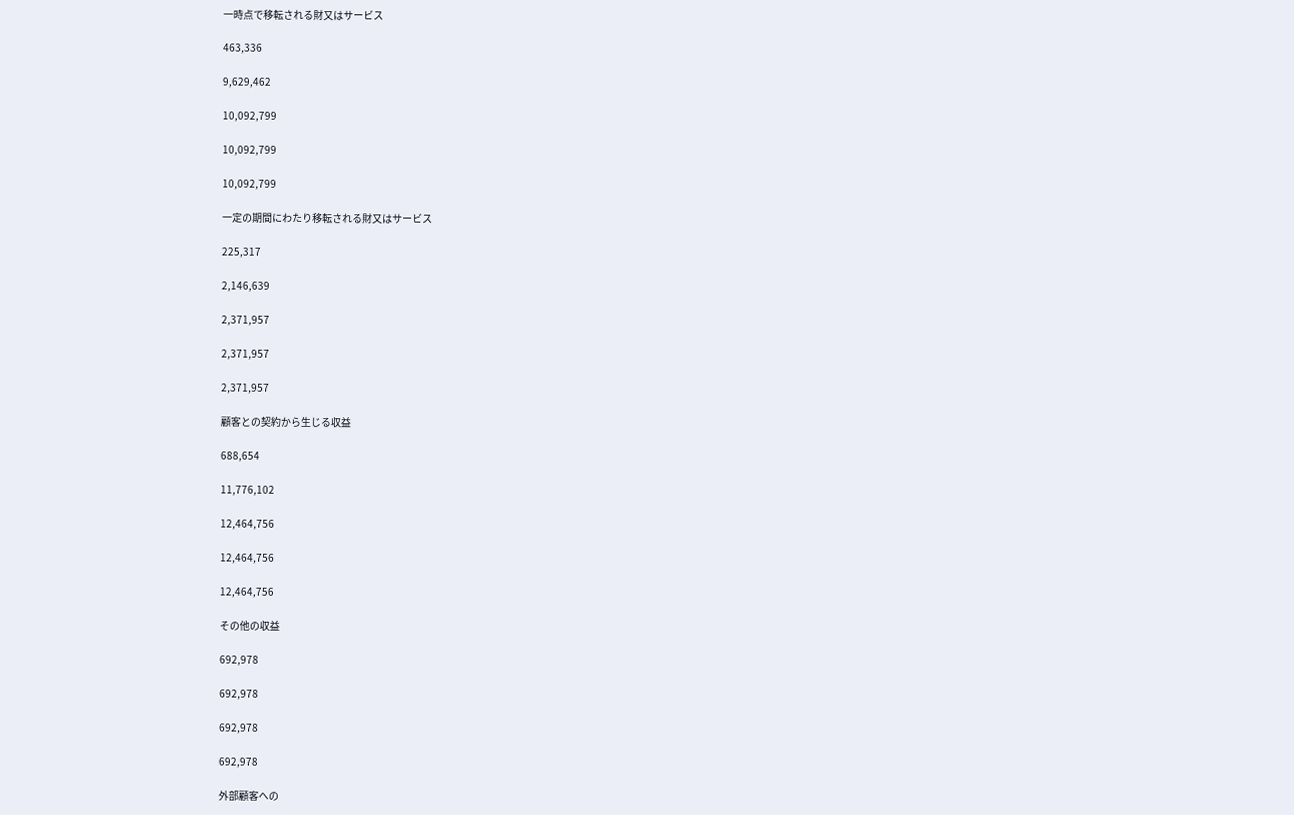一時点で移転される財又はサービス

463,336

9,629,462

10,092,799

10,092,799

10,092,799

一定の期間にわたり移転される財又はサービス

225,317

2,146,639

2,371,957

2,371,957

2,371,957

顧客との契約から生じる収益

688,654

11,776,102

12,464,756

12,464,756

12,464,756

その他の収益

692,978

692,978

692,978

692,978

外部顧客への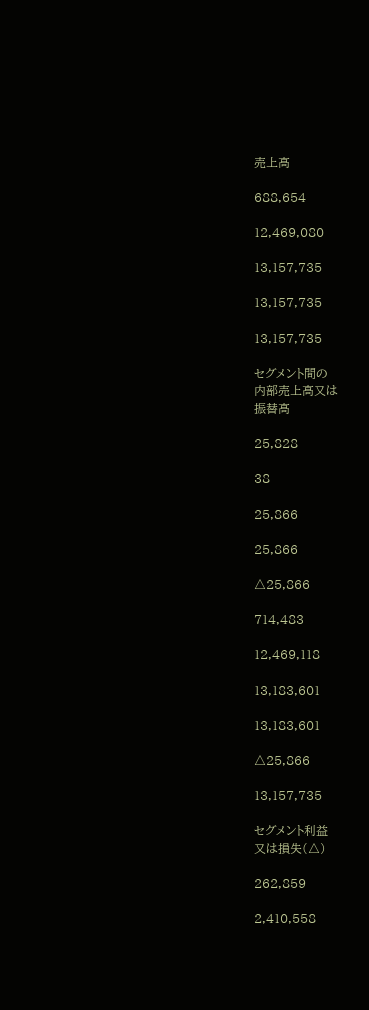売上高

688,654

12,469,080

13,157,735

13,157,735

13,157,735

セグメント間の
内部売上高又は
振替高

25,828

38

25,866

25,866

△25,866

714,483

12,469,118

13,183,601

13,183,601

△25,866

13,157,735

セグメント利益
又は損失(△)

262,859

2,410,558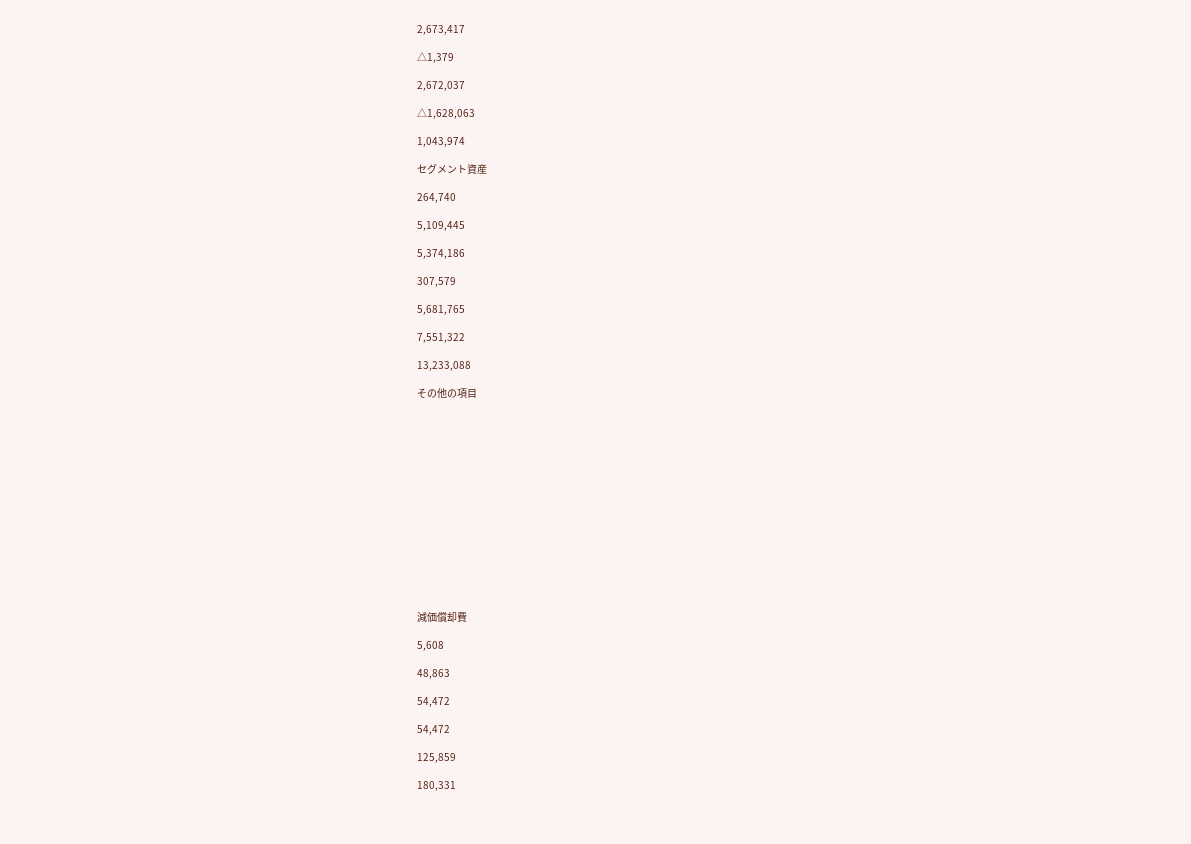2,673,417

△1,379

2,672,037

△1,628,063

1,043,974

セグメント資産

264,740

5,109,445

5,374,186

307,579

5,681,765

7,551,322

13,233,088

その他の項目















減価償却費

5,608

48,863

54,472

54,472

125,859

180,331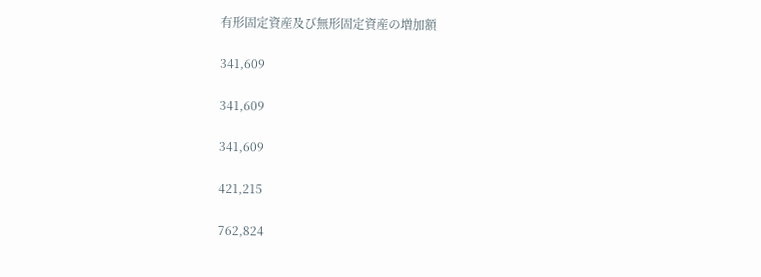有形固定資産及び無形固定資産の増加額

341,609

341,609

341,609

421,215

762,824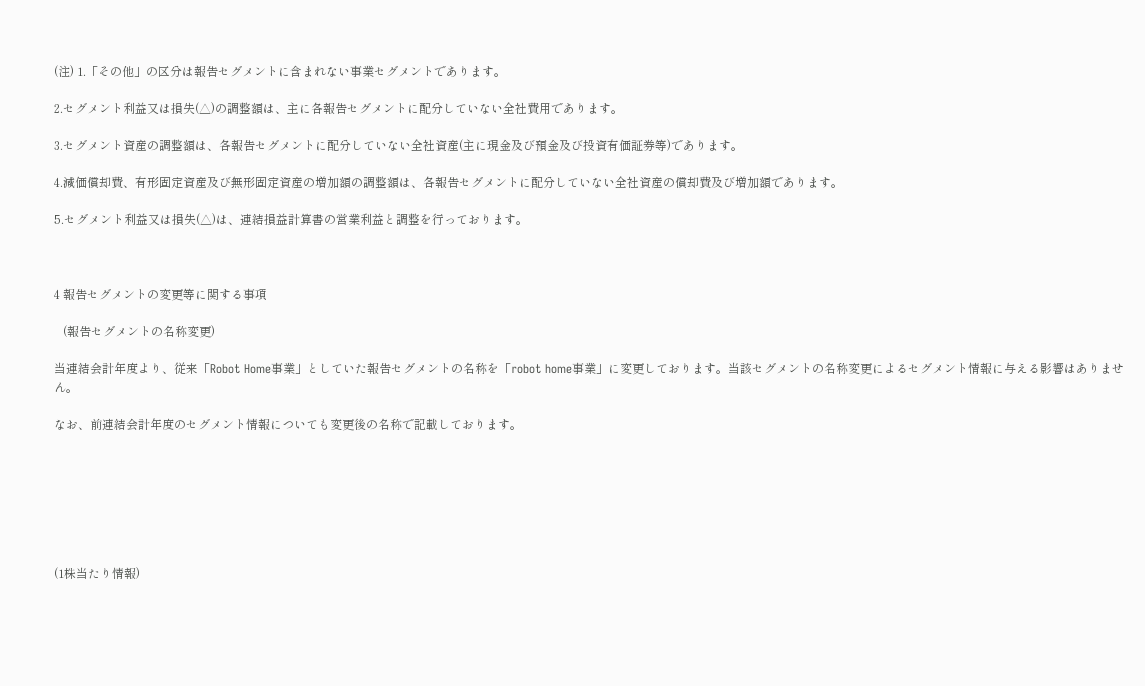(注) 1.「その他」の区分は報告セグメントに含まれない事業セグメントであります。

2.セグメント利益又は損失(△)の調整額は、主に各報告セグメントに配分していない全社費用であります。

3.セグメント資産の調整額は、各報告セグメントに配分していない全社資産(主に現金及び預金及び投資有価証券等)であります。

4.減価償却費、有形固定資産及び無形固定資産の増加額の調整額は、各報告セグメントに配分していない全社資産の償却費及び増加額であります。

5.セグメント利益又は損失(△)は、連結損益計算書の営業利益と調整を行っております。



4 報告セグメントの変更等に関する事項

   (報告セグメントの名称変更)

当連結会計年度より、従来「Robot Home事業」としていた報告セグメントの名称を「robot home事業」に変更しております。当該セグメントの名称変更によるセグメント情報に与える影響はありません。

なお、前連結会計年度のセグメント情報についても変更後の名称で記載しております。







(1株当たり情報)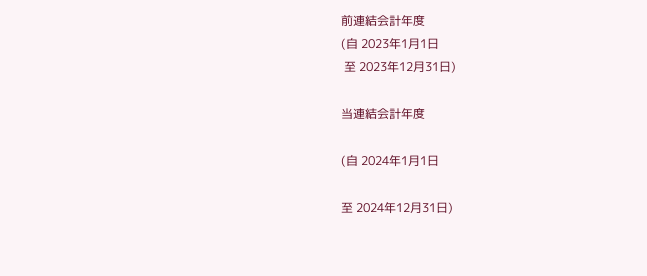前連結会計年度
(自 2023年1月1日
 至 2023年12月31日)

当連結会計年度

(自 2024年1月1日

至 2024年12月31日)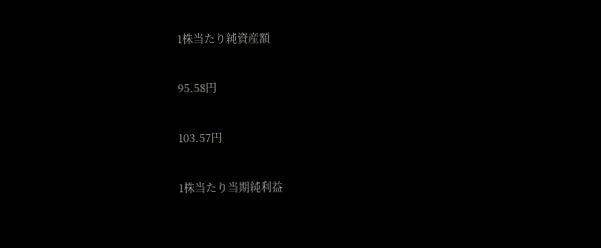1株当たり純資産額

95.58円

103.57円

1株当たり当期純利益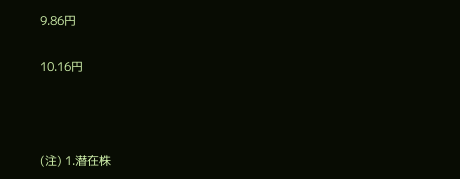9.86円

10.16円



(注) 1.潜在株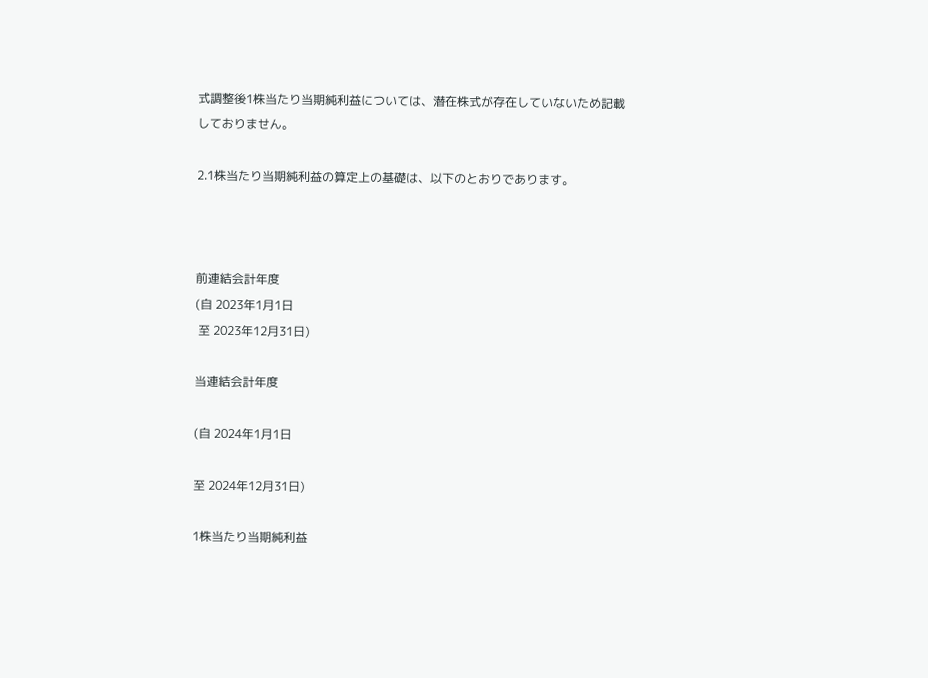式調整後1株当たり当期純利益については、潜在株式が存在していないため記載しておりません。

2.1株当たり当期純利益の算定上の基礎は、以下のとおりであります。



前連結会計年度
(自 2023年1月1日
 至 2023年12月31日)

当連結会計年度

(自 2024年1月1日

至 2024年12月31日)

1株当たり当期純利益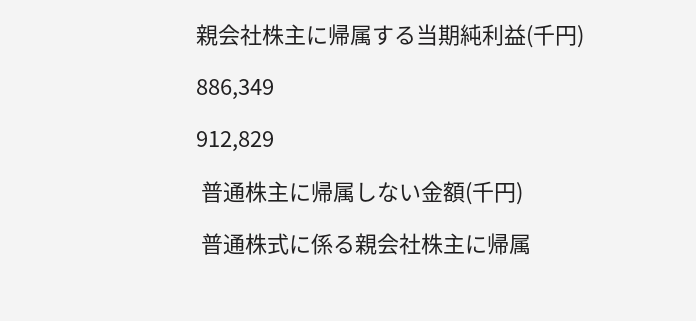親会社株主に帰属する当期純利益(千円)

886,349

912,829

 普通株主に帰属しない金額(千円)

 普通株式に係る親会社株主に帰属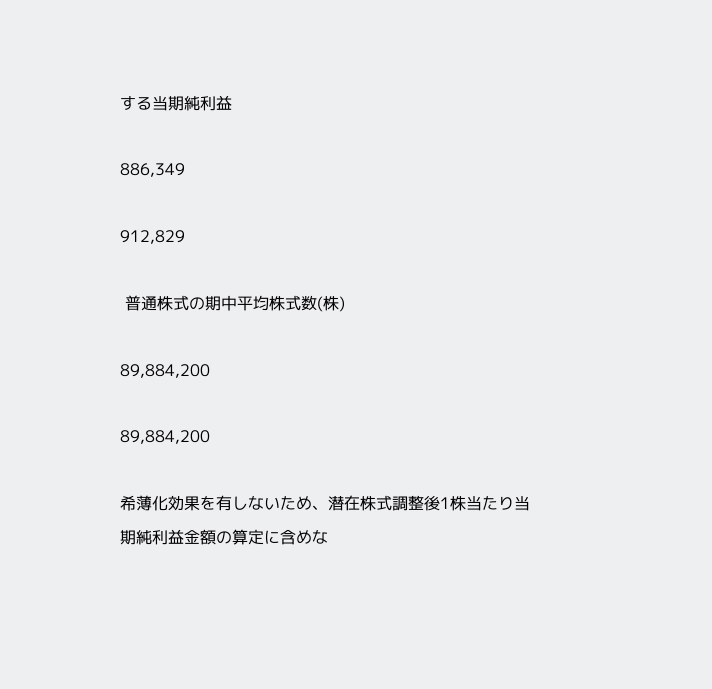する当期純利益

886,349

912,829

 普通株式の期中平均株式数(株)

89,884,200

89,884,200

希薄化効果を有しないため、潜在株式調整後1株当たり当期純利益金額の算定に含めな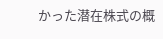かった潜在株式の概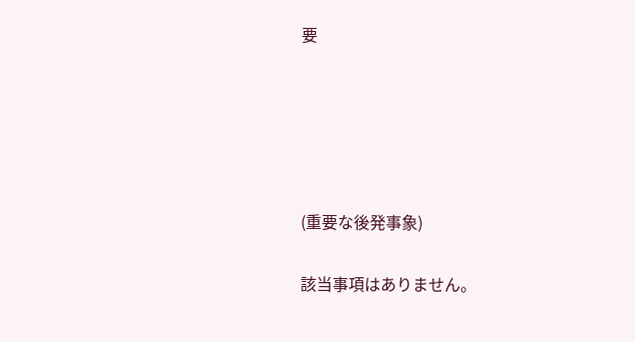要





(重要な後発事象)

該当事項はありません。